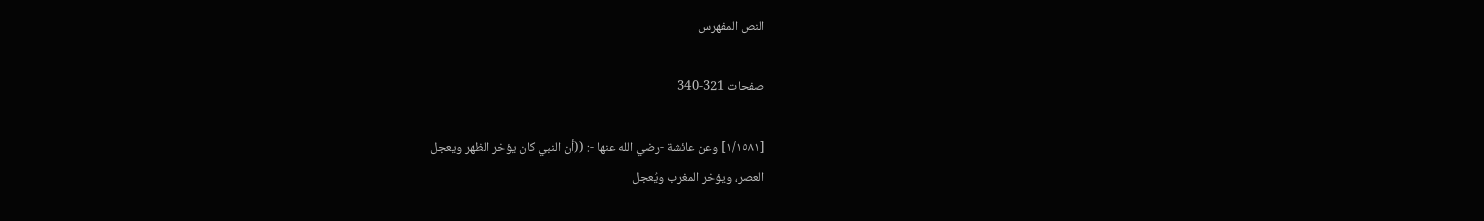النص المفهرس

صفحات 321-340

[١/١٥٨١] وعن عائشة -رضي الله عنها -: ((أن النبي كان يؤخر الظهر ويعجل
العصر، ويؤخر المغرب ويُعجل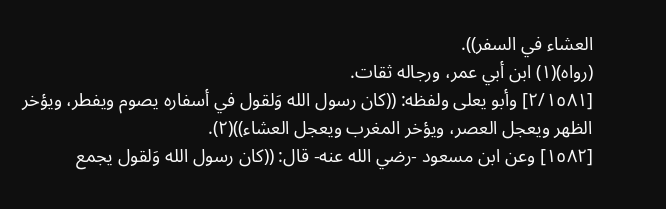العشاء في السفر)).
(رواه)(١) ابن أبي عمر، ورجاله ثقات.
[٢/١٥٨١] وأبو يعلى ولفظه: ((كان رسول الله وَلقول في أسفاره يصوم ويفطر، ويؤخر
الظهر ويعجل العصر، ويؤخر المغرب ويعجل العشاء))(٢).
[١٥٨٢] وعن ابن مسعود -رضي الله عنه- قال: ((كان رسول الله وَلقول يجمع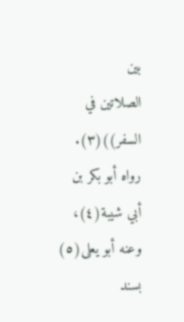بين
الصلاتين في السفر))(٣).
رواه أبو بكر بن أبي شيبة(٤)، وعنه أبو يعلى(٥) بسند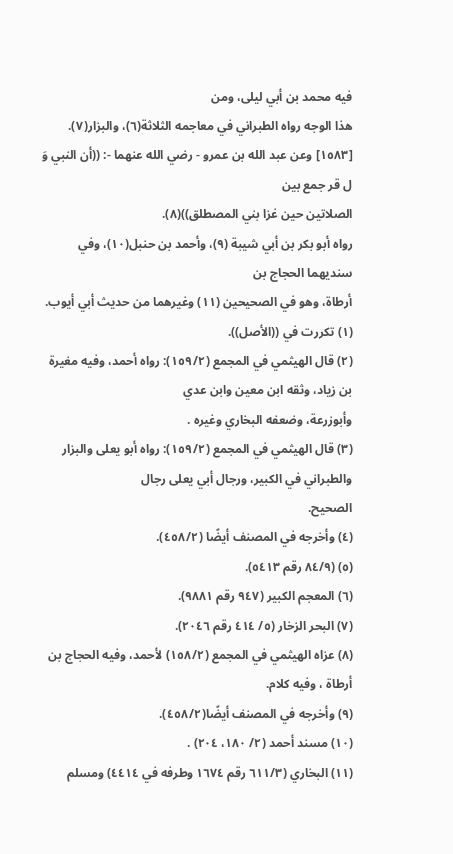فيه محمد بن أبي ليلى، ومن
هذا الوجه رواه الطبراني في معاجمه الثلاثة(٦)، والبزار(٧).
[١٥٨٣] وعن عبد الله بن عمرو - رضي الله عنهما -: ((أن النبي وَ ل قر جمع بين
الصلاتين حين غزا بني المصطلق))(٨).
رواه أبو بكر بن أبي شيبة (٩)، وأحمد بن حنبل(١٠)، وفي سنديهما الحجاج بن
أرطاة، وهو في الصحيحين (١١) وغيرهما من حديث أبي أيوب.
(١) تكررت في ((الأصل)).
(٢) قال الهيثمي في المجمع (١٥٩/٢): رواه أحمد، وفيه مغيرة بن زياد، وثقه ابن معين وابن عدي
وأبوزرعة، وضعفه البخاري وغيره .
(٣) قال الهيثمي في المجمع (١٥٩/٢): رواه أبو يعلى والبزار والطبراني في الكبير، ورجال أبي يعلى رجال
الصحيح.
(٤) وأخرجه في المصنف أيضًا (٤٥٨/٢).
(٥) (٨٤/٩ رقم ٥٤١٣).
(٦) المعجم الكبير (٩٤٧ رقم ٩٨٨١).
(٧) البحر الزخار (٥/ ٤١٤ رقم ٢٠٤٦).
(٨) عزاه الهيثمي في المجمع (١٥٨/٢) لأحمد، وفيه الحجاج بن أرطاة ، وفيه كلام.
(٩) وأخرجه في المصنف أيضًا(٤٥٨/٢).
(١٠) مسند أحمد (٢/ ١٨٠، ٢٠٤) .
(١١) البخاري (٦١١/٣ رقم ١٦٧٤ وطرفه في ٤٤١٤) ومسلم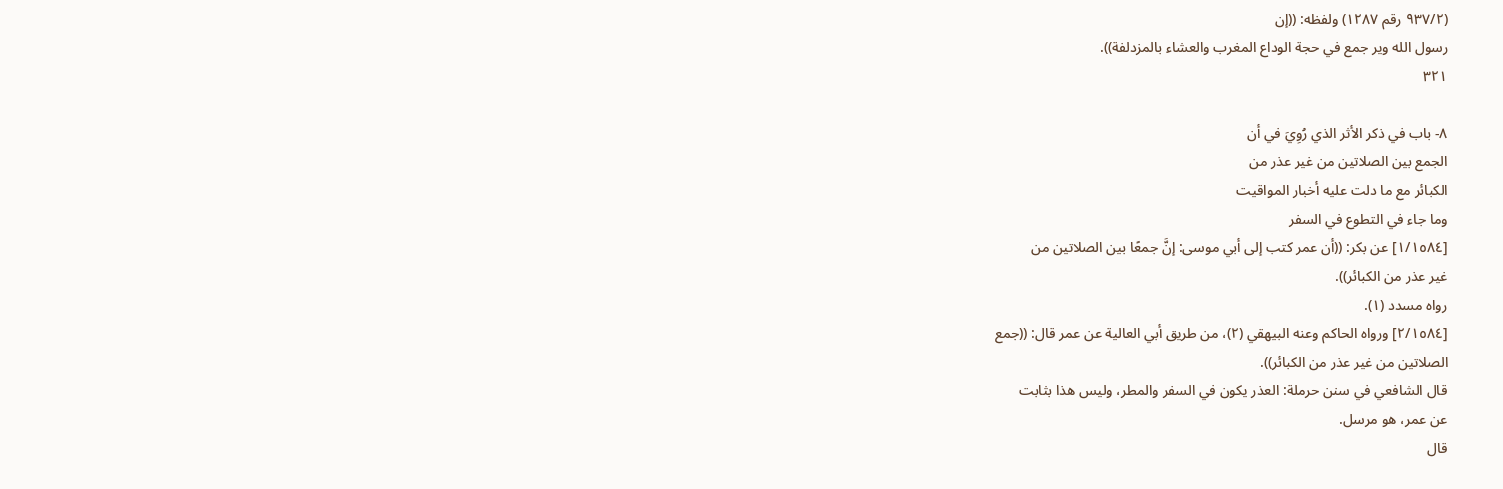(٩٣٧/٢ رقم ١٢٨٧) ولفظه: ((إن
رسول الله وير جمع في حجة الوداع المغرب والعشاء بالمزدلفة)).
٣٢١

٨- باب في ذكر الأثر الذي رُوِيَ في أن
الجمع بين الصلاتين من غير عذر من
الكبائر مع ما دلت عليه أخبار المواقيت
وما جاء في التطوع في السفر
[١/١٥٨٤] عن بكر: ((أن عمر كتب إلى أبي موسى: إنَّ جمعًا بين الصلاتين من
غير عذر من الكبائر)).
رواه مسدد (١).
[٢/١٥٨٤] ورواه الحاكم وعنه البيهقي (٢)، من طريق أبي العالية عن عمر قال: ((جمع
الصلاتين من غير عذر من الكبائر)).
قال الشافعي في سنن حرملة: العذر يكون في السفر والمطر، وليس هذا بثابت
عن عمر، هو مرسل.
قال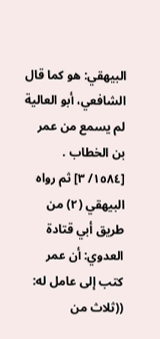البيهقي: هو كما قال الشافعي، أبو العالية لم يسمع من عمر بن الخطاب .
[١٥٨٤/ ٣] ثم رواه البيهقي (٢) من طريق أبي قتادة العدوي: أن عمر كتب إلى عامل له:
((ثلاث من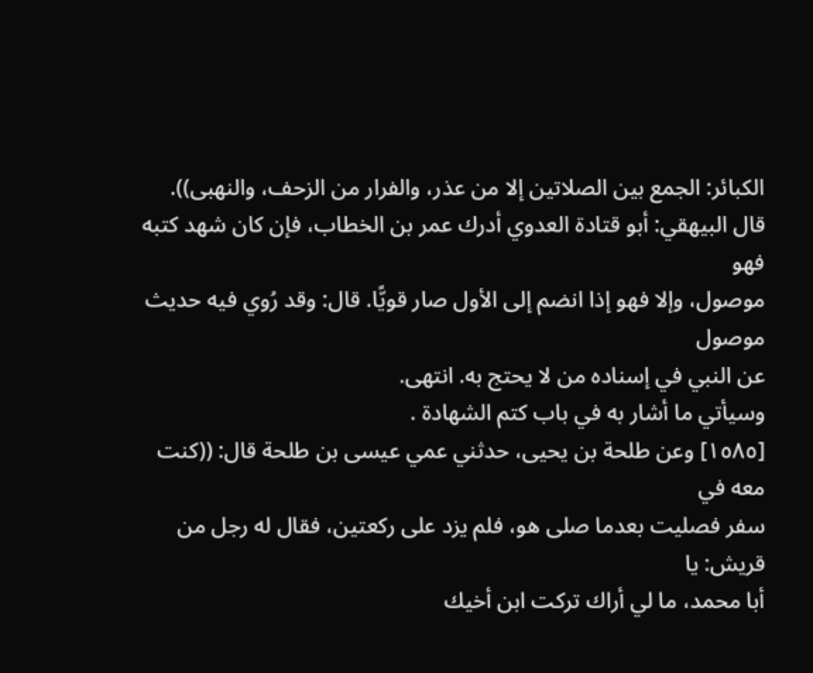الكبائر: الجمع بين الصلاتين إلا من عذر، والفرار من الزحف، والنهبى)).
قال البيهقي: أبو قتادة العدوي أدرك عمر بن الخطاب، فإن كان شهد كتبه فهو
موصول، وإلا فھو إذا انضم إلى الأول صار قويًّا. قال: وقد رُوي فيه حديث موصول
عن النبي في إسناده من لا يحتج به. انتهى.
وسيأتي ما أشار به في باب كتم الشهادة .
[١٥٨٥] وعن طلحة بن يحيى، حدثني عمي عيسى بن طلحة قال: ((كنت معه في
سفر فصليت بعدما صلى هو، فلم يزد على ركعتين، فقال له رجل من قريش: یا
أبا محمد، ما لي أراك تركت ابن أخيك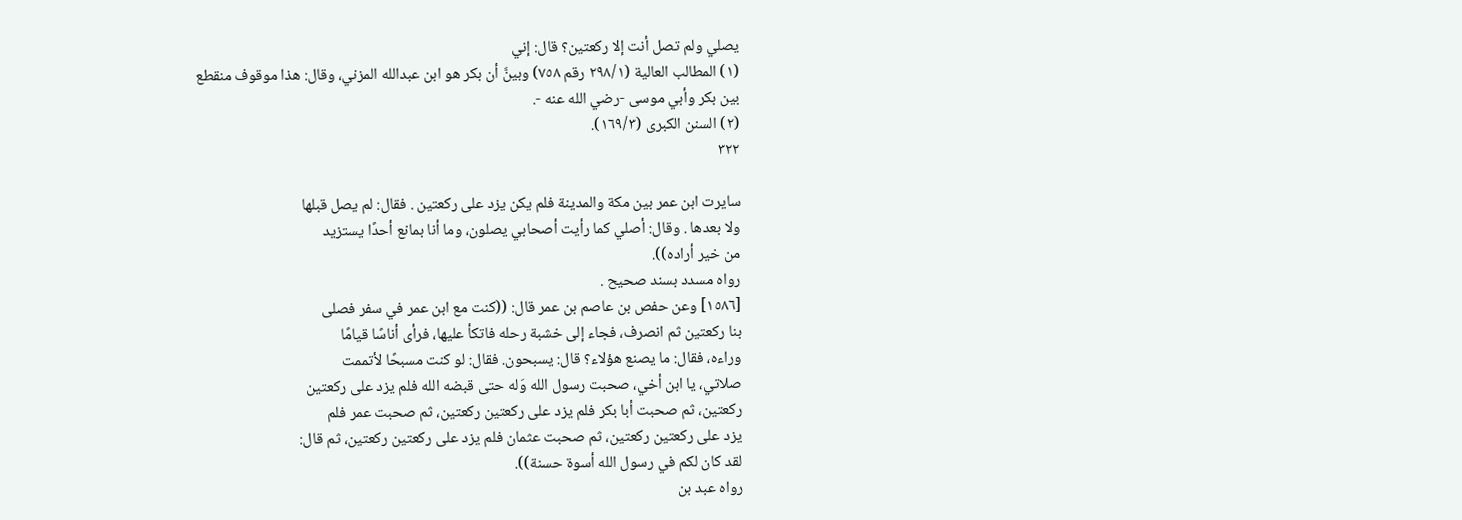يصلي ولم تصل أنت إلا ركعتين؟ قال: إني
(١) المطالب العالية (٢٩٨/١ رقم ٧٥٨) وبينَّ أن بكر هو ابن عبدالله المزني، وقال: هذا موقوف منقطع
بين بكر وأبي موسى -رضي الله عنه -.
(٢) السنن الكبرى (١٦٩/٣).
٣٢٢

سايرت ابن عمر بين مكة والمدينة فلم يكن يزد على ركعتين . فقال: لم يصل قبلها
ولا بعدها . وقال: أصلي كما رأيت أصحابي يصلون، وما أنا بمانع أحدًا يستزيد
من خیر أراده)).
رواه مسدد بسند صحيح .
[١٥٨٦] وعن حفص بن عاصم بن عمر قال: ((كنت مع ابن عمر في سفر فصلى
بنا ركعتين ثم انصرف، فجاء إلى خشبة رحله فاتكأ عليها، فرأى أناسًا قيامًا
وراءه، فقال: ما يصنع هؤلاء؟ قال: يسبحون. فقال: لو كنت مسبحًا لأتممت
صلاتي، يا ابن أخي، صحبت رسول الله وَله حتى قبضه الله فلم يزد على ركعتين
ركعتين، ثم صحبت أبا بكر فلم يزد على ركعتين ركعتين، ثم صحبت عمر فلم
يزد على ركعتين ركعتين، ثم صحبت عثمان فلم يزد على ركعتين ركعتين، ثم قال:
لقد كان لكم في رسول الله أسوة حسنة)).
رواه عبد بن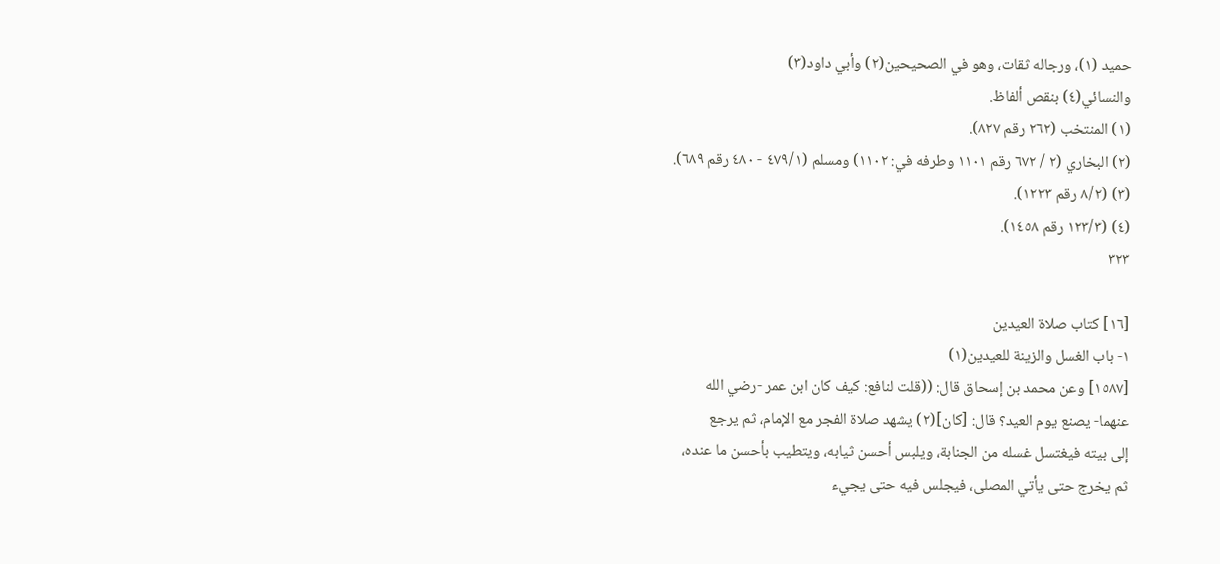حميد (١)، ورجاله ثقات، وهو في الصحيحين(٢) وأبي داود(٣)
والنسائي(٤) بنقص ألفاظ.
(١) المنتخب (٢٦٢ رقم ٨٢٧).
(٢) البخاري (٢ / ٦٧٢ رقم ١١٠١ وطرفه في: ١١٠٢) ومسلم (٤٧٩/١ - ٤٨٠ رقم ٦٨٩).
(٣) (٨/٢ رقم ١٢٢٣).
(٤) (١٢٣/٣ رقم ١٤٥٨).
٣٢٣

[١٦] كتاب صلاة العيدين
١- باب الغسل والزينة للعيدين(١)
[١٥٨٧] وعن محمد بن إسحاق قال: ((قلت لنافع: كيف كان ابن عمر -رضي الله
عنهما- يصنع يوم العيد؟ قال: [كان](٢) يشهد صلاة الفجر مع الإمام، ثم يرجع
إلى بيته فيغتسل غسله من الجنابة، ويلبس أحسن ثيابه، ويتطيب بأحسن ما عنده،
ثم يخرج حتى يأتي المصلى، فيجلس فيه حتى يجيء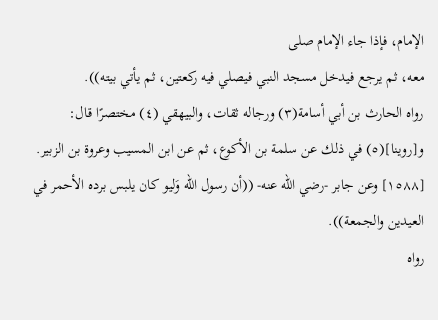الإمام، فإذا جاء الإمام صلى
معه، ثم يرجع فيدخل مسجد النبي فيصلي فيه ركعتين، ثم يأتي بيته)).
رواه الحارث بن أبي أسامة(٣) ورجاله ثقات، والبيهقي (٤) مختصرًا قال:
و[روينا](٥) في ذلك عن سلمة بن الأكوع، ثم عن ابن المسيب وعروة بن الزبير.
[١٥٨٨] وعن جابر -رضي الله عنه- ((أن رسول الله وَليو كان يلبس برده الأحمر في
العیدین والجمعة)).
رواه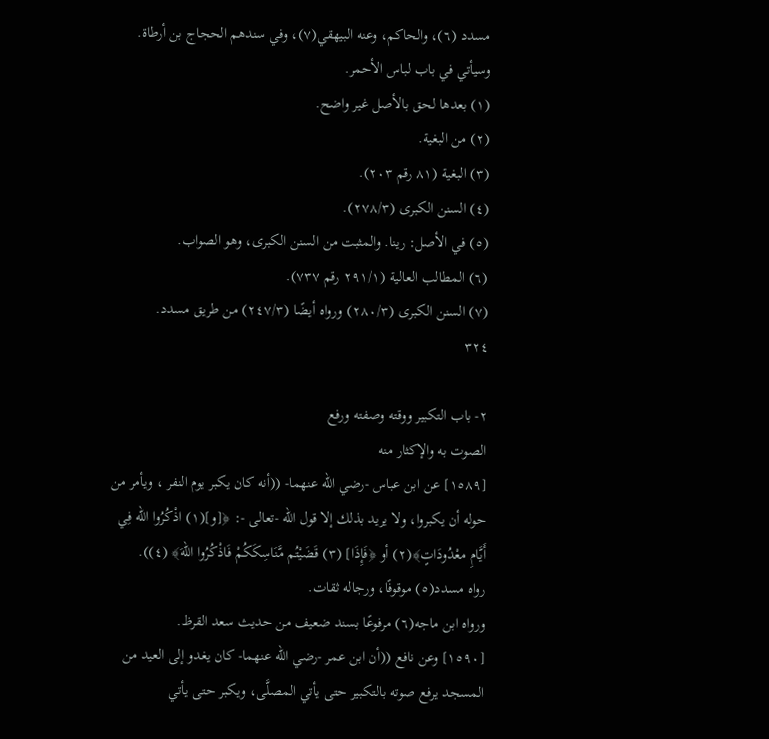مسدد (٦)، والحاكم، وعنه البيهقي(٧)، وفي سندهم الحجاج بن أرطاة.
وسيأتي في باب لباس الأحمر.
(١) بعدها لحق بالأصل غير واضح.
(٢) من البغية.
(٣) البغية (٨١ رقم ٢٠٣).
(٤) السنن الكبرى (٢٧٨/٣).
(٥) في الأصل: رينا. والمثبت من السنن الكبرى، وهو الصواب.
(٦) المطالب العالية (٢٩١/١ رقم ٧٣٧).
(٧) السنن الكبرى (٢٨٠/٣) ورواه أيضًا (٢٤٧/٣) من طريق مسدد.
٣٢٤

٢- باب التكبير ووقته وصفته ورفع
الصوت به والإكثار منه
[١٥٨٩] عن ابن عباس -رضي الله عنهما- ((أنه كان يكبر يوم النفر ، ويأمر من
حوله أن يكبروا، ولا يريد بذلك إلا قول الله -تعالى -: ﴿[و](١) اذْكُرُوا الله فِي
أَيَّامِ معْدُودَاتٍ﴾(٢) أو ﴿فَإِذَا] (٣) قَضَيْتُم مَّنَاسِكَكُمْ فَاذْكُرُوا اللهَ﴾ (٤)).
رواه مسدد(٥) موقوفًا، ورجاله ثقات.
ورواه ابن ماجه(٦) مرفوعًا بسند ضعيف من حديث سعد القرظ.
[١٥٩٠] وعن نافع ((أن ابن عمر -رضي الله عنهما- كان يغدو إلى العيد من
المسجد يرفع صوته بالتكبير حتى يأتي المصلَّى، ويكبر حتى يأتي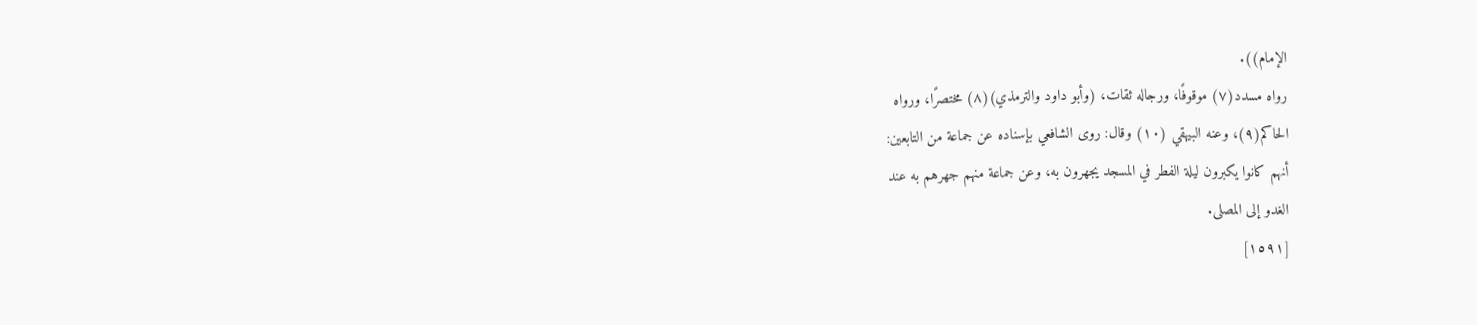الإمام)).
رواه مسدد(٧) موقوفًا، ورجاله ثقات، (وأبو داود والترمذي)(٨) مختصرًا، ورواه
الحاكم(٩)، وعنه البيهقي (١٠) وقال: روى الشافعي بإسناده عن جماعة من التابعين:
أنهم كانوا يكبرون ليلة الفطر في المسجد يجهرون به، وعن جماعة منهم جهرهم به عند
الغدو إلى المصلى.
[١٥٩١]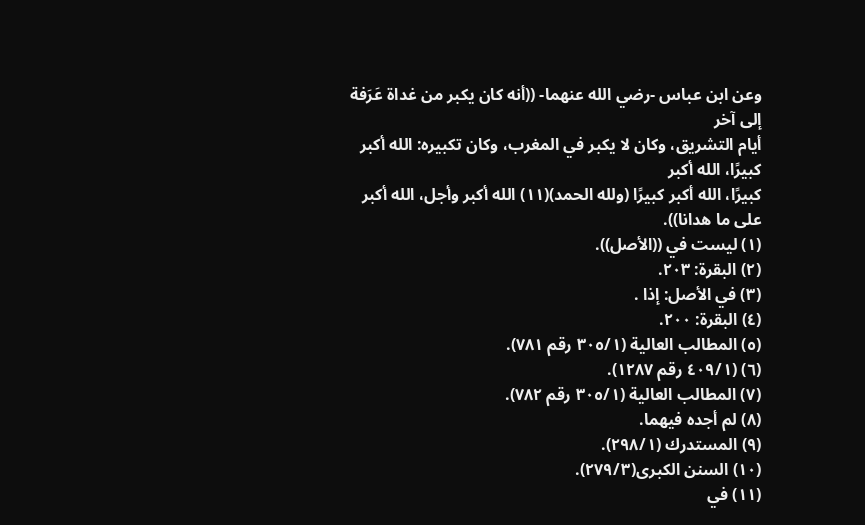وعن ابن عباس -رضي الله عنهما- ((أنه كان يكبر من غداة عَرَفة إلى آخر
أيام التشريق، وكان لا يكبر في المغرب، وكان تكبيره: الله أكبر كبيرًا، الله أكبر
كبيرًا، الله أكبر كبيرًا (ولله الحمد)(١١) الله أكبر وأجل، الله أكبر على ما هدانا)).
(١) ليست في ((الأصل)).
(٢) البقرة: ٢٠٣.
(٣) في الأصل: إذا .
(٤) البقرة: ٢٠٠.
(٥) المطالب العالية (٣٠٥/١ رقم ٧٨١).
(٦) (٤٠٩/١ رقم ١٢٨٧).
(٧) المطالب العالية (٣٠٥/١ رقم ٧٨٢).
(٨) لم أجده فيهما.
(٩) المستدرك (٢٩٨/١).
(١٠) السنن الكبرى(٢٧٩/٣).
(١١) في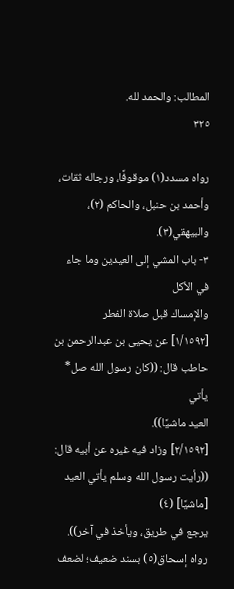المطالب: والحمد لله.
٣٢٥

رواه مسدد(١) موقوفًا، ورجاله ثقات، وأحمد بن حنبل، والحاكم (٢)، والبيهقي(٣).
٣- باب المشي إلى العيدين وما جاء في الأكل
والإمساك قبل صلاة الفطر
[١/١٥٩٢] عن يحيى بن عبدالرحمن بن حاطب قال: ((كان رسول الله صل* يأتي
العيد ماشيًا)).
[٢/١٥٩٢] وزاد فيه غيره عن أبيه قال: ((رأيت رسول الله وسلم يأتي العيد [ماشيًا] (٤)
يرجع في طريق، ويأخذ في آخر)).
رواه إسحاق(٥) بسند ضعيف؛ لضعف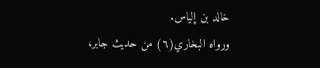خالد بن إلياس.
ورواه البخاري(٦) من حديث جابر،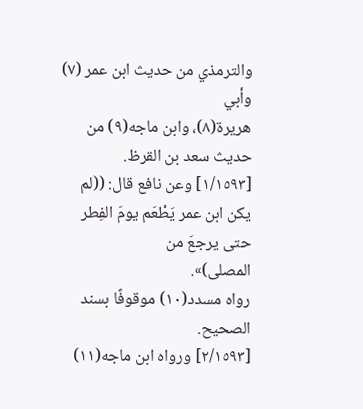والترمذي من حديث ابن عمر (٧) وأبي
هريرة(٨)، وابن ماجه(٩) من حديث سعد بن القرظ.
[١/١٥٩٣] وعن نافع قال: ((لم يكن ابن عمر يَطْعَم يومَ الفِطر حتى يرجعَ من
المصلی)».
رواه مسدد(١٠) موقوفًا بسند الصحيح.
[٢/١٥٩٣] ورواه ابن ماجه(١١)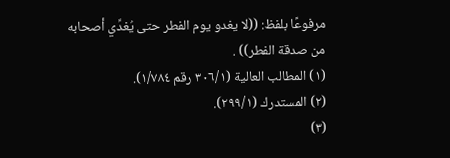مرفوعًا بلفظ: ((لا يغدو يوم الفطر حتى يُغدِّي أصحابه
من صدقة الفطر)) .
(١) المطالب العالية (٣٠٦/١ رقم ١/٧٨٤).
(٢) المستدرك (٢٩٩/١).
(٣)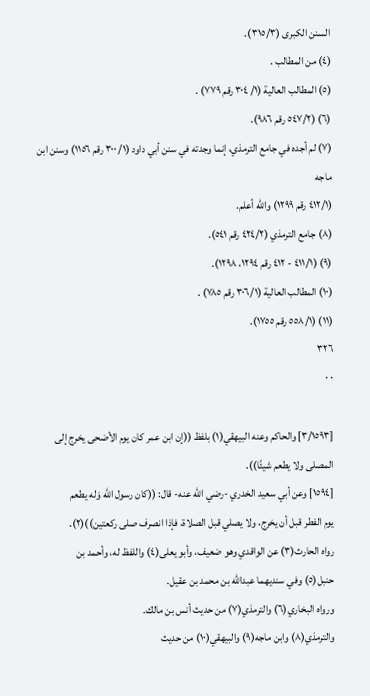السنن الكبرى (٣١٥/٣).
(٤) من المطالب .
(٥) المطالب العالية (١/ ٣٠٤ رقم ٧٧٩) .
(٦) (٥٤٧/٢ رقم ٩٨٦).
(٧) لم أجده في جامع الترمذي، إنما وجدته في سنن أبي داود (١/ ٣٠٠ رقم ١١٥٦) وسنن ابن ماجه
(٤١٢/١ رقم ١٢٩٩) والله أعلم.
(٨) جامع الترمذي (٤٢٤/٢ رقم ٥٤١).
(٩) (٤١١/١ - ٤١٢ رقم ١٢٩٤، ١٢٩٨).
(١٠) المطالب العالية (٣٠٦/١ رقم ٧٨٥) .
(١١) (٥٥٨/١ رقم ١٧٥٥).
٣٢٦
٠ ٠

[٣/١٥٩٣] والحاكم وعنه البيهقي(١) بلفظ ((إن ابن عمر كان يوم الأضحى يخرج إلى
المصلى ولا يطعم شيئًا)).
[١٥٩٤] وعن أبي سعيد الخدري -رضي الله عنه- قال: ((كان رسول الله وَله يطعم
يوم الفطر قبل أن يخرج، ولا يصلي قبل الصلاة، فإذا انصرف صلى ركعتين))(٢).
رواه الحارث(٣) عن الواقدي وهو ضعيف، وأبو يعلى(٤) واللفظ له، وأحمد بن
حنبل(٥) وفي سنديهما عبدالله بن محمد بن عقيل.
ورواه البخاري(٦) والترمذي(٧) من حديث أنس بن مالك.
والترمذي(٨) وابن ماجه(٩) والبيهقي(١٠) من حديث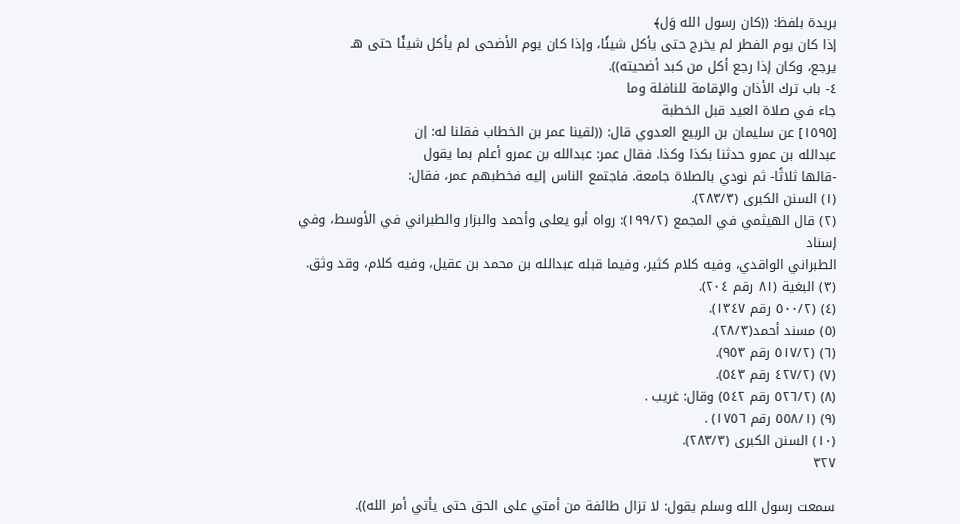بريدة بلفظ: ((كان رسول الله وَل﴾
إذا كان يوم الفطر لم يخرج حتى يأكل شيئًا، وإذا كان يوم الأضحى لم يأكل شيئًا حتى هـ
يرجع، وكان إذا رجع أكل من كبد أضحیته)).
٤- باب ترك الأذان والإقامة للنافلة وما
جاء في صلاة العيد قبل الخطبة
[١٥٩٥] عن سليمان بن الربيع العدوي قال: ((لقينا عمر بن الخطاب فقلنا له: إن
عبدالله بن عمرو حدثنا بكذا وكذا. فقال عمر: عبدالله بن عمرو أعلم بما يقول
-قالها ثلاثًا- ثم نودي بالصلاة جامعة. فاجتمع الناس إليه فخطبهم عمر، فقال:
(١) السنن الكبرى (٢٨٣/٣).
(٢) قال الهيثمي في المجمع (١٩٩/٢): رواه أبو يعلى وأحمد والبزار والطبراني في الأوسط، وفي إسناد
الطبراني الواقدي، وفيه كلام كثير، وفيما قبله عبدالله بن محمد بن عقيل، وفيه كلام، وقد وثق.
(٣) البغية (٨١ رقم ٢٠٤).
(٤) (٥٠٠/٢ رقم ١٣٤٧).
(٥) مسند أحمد(٢٨/٣).
(٦) (٥١٧/٢ رقم ٩٥٣).
(٧) (٤٢٧/٢ رقم ٥٤٣).
(٨) (٥٢٦/٢ رقم ٥٤٢) وقال: غريب .
(٩) (٥٥٨/١ رقم ١٧٥٦) .
(١٠) السنن الكبرى (٢٨٣/٣).
٣٢٧

سمعت رسول الله وسلم يقول: لا تزال طائفة من أمتي على الحق حتى يأتي أمر الله)).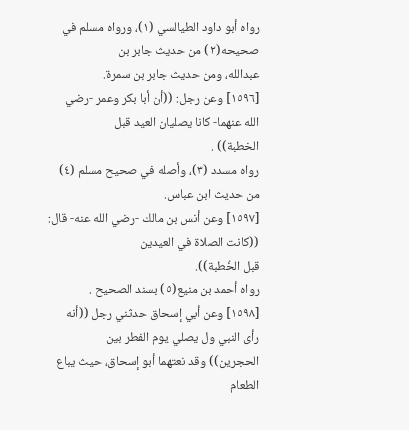رواه أبو داود الطيالسي (١)، ورواه مسلم في صحيحه(٢) من حديث جابر بن
عبدالله، ومن حديث جابر بن سمرة.
[١٥٩٦] وعن رجل: ((أن أبا بكر وعمر -رضي الله عنهما- كانا يصليان العيد قبل
الخطبة)) .
رواه مسدد (٣)، وأصله في صحيح مسلم (٤) من حديث ابن عباس.
[١٥٩٧] وعن أنس بن مالك -رضي الله عنه- قال: ((كانت الصلاة في العيدين
قبل الخُطبة)).
رواه أحمد بن منيع(٥) بسند الصحيح .
[١٥٩٨] وعن أبي إسحاق حدثني رجل ((أنه رأى النبي ول يصلي يوم الفطر بين
الحجرين)) وقد نعتهما أبو إسحاق، حيث يباع الطعام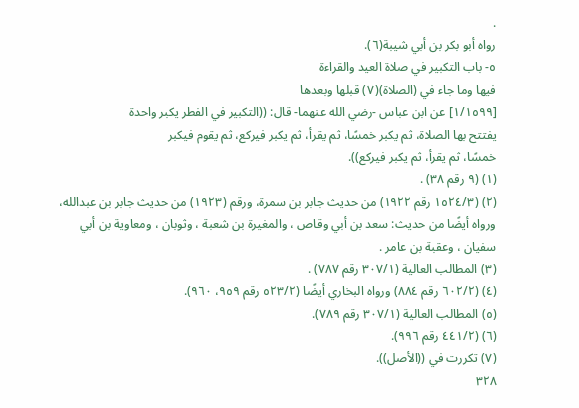.
رواه أبو بكر بن أبي شيبة(٦).
٥- باب التكبير في صلاة العيد والقراءة
فيها وما جاء في (الصلاة)(٧) قبلها وبعدها
[١/١٥٩٩] عن ابن عباس -رضي الله عنهما- قال: ((التكبير في الفطر يكبر واحدة
يفتتح بها الصلاة، ثم يكبر خمسًا، ثم يقرأ، ثم يكبر فيركع، ثم يقوم فيكبر
خمسًا، ثم يقرأ، ثم يكبر فيركع)).
(١) (٩ رقم ٣٨) .
(٢) (١٥٢٤/٣ رقم ١٩٢٢) من حديث جابر بن سمرة، ورقم (١٩٢٣) من حديث جابر بن عبدالله،
ورواه أيضًا من حديث: سعد بن أبي وقاص ، والمغيرة بن شعبة ، وثوبان ، ومعاوية بن أبي
سفيان ، وعقبة بن عامر .
(٣) المطالب العالية (٣٠٧/١ رقم ٧٨٧) .
(٤) (٦٠٢/٢ رقم ٨٨٤) ورواه البخاري أيضًا (٥٢٣/٢ رقم ٩٥٩، ٩٦٠).
(٥) المطالب العالية (٣٠٧/١ رقم ٧٨٩).
(٦) (٤٤١/٢ رقم ٩٩٦).
(٧) تكررت في ((الأصل)).
٣٢٨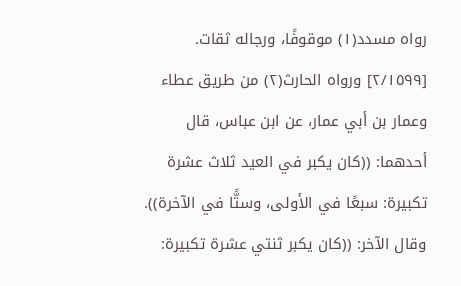رواه مسدد(١) موقوفًا، ورجاله ثقات.
[٢/١٥٩٩] ورواه الحارث(٢) من طريق عطاء وعمار بن أبي عمار، عن ابن عباس، قال
أحدهما: ((كان يكبر في العيد ثلاث عشرة تكبيرة: سبعًا في الأولى، وستًّا في الآخرة)).
وقال الآخر: ((كان يكبر ثنتي عشرة تكبيرة: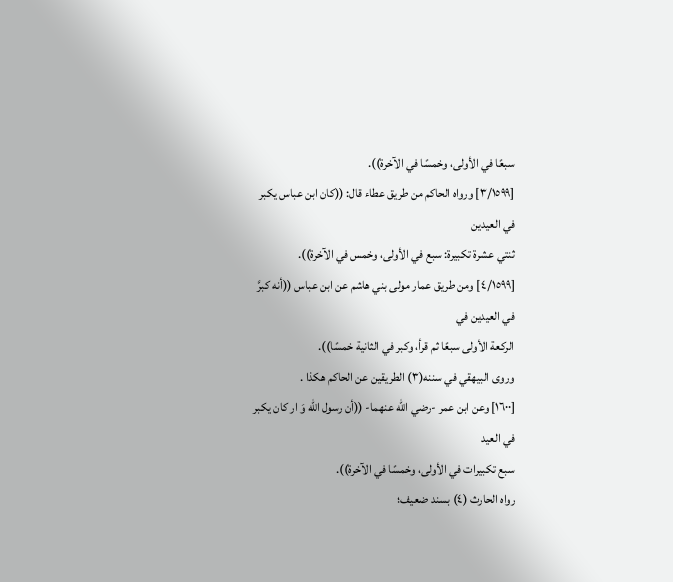سبعًا في الأولى، وخمسًا في الآخرة)).
[٣/١٥٩٩] ورواه الحاكم من طريق عطاء قال: ((كان ابن عباس يكبر في العيدين
ثنتي عشرة تكبيرة: سبع في الأولى، وخمس في الآخرة)).
[٤/١٥٩٩] ومن طريق عمار مولى بني هاشم عن ابن عباس ((أنه كبرَّ في العيدين في
الركعة الأولى سبعًا ثم قرأ، وكبر في الثانية خمسًا)).
وروى البيهقي في سننه(٣) الطريقين عن الحاكم هكذا .
[١٦٠٠] وعن ابن عمر -رضي الله عنهما- ((أن رسول الله وَ ار كان يكبر في العيد
سبع تكبيرات في الأولى، وخمسًا في الآخرة)).
رواه الحارث (٤) بسند ضعيف؛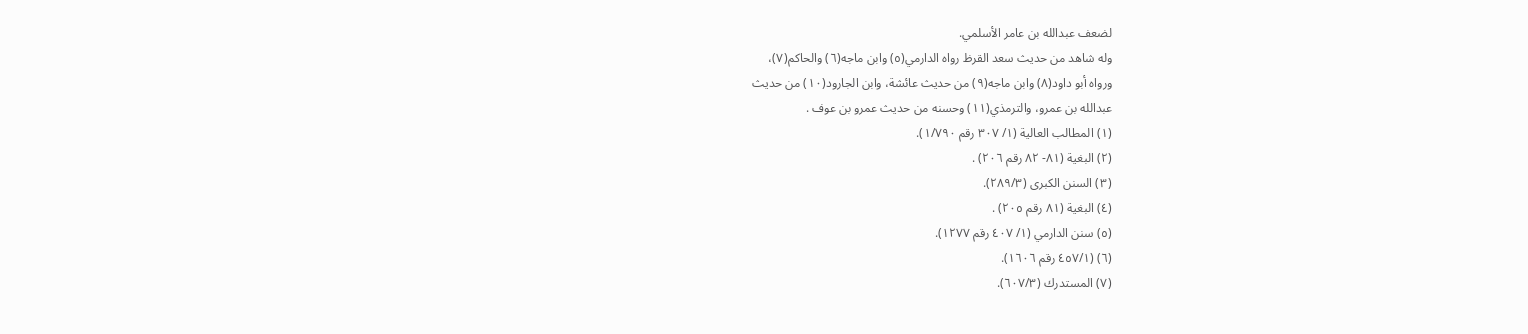لضعف عبدالله بن عامر الأسلمي.
وله شاهد من حديث سعد القرظ رواه الدارمي(٥) وابن ماجه(٦) والحاكم(٧)،
ورواه أبو داود(٨) وابن ماجه(٩) من حديث عائشة، وابن الجارود(١٠) من حديث
عبدالله بن عمرو، والترمذي(١١) وحسنه من حديث عمرو بن عوف .
(١) المطالب العالية (١/ ٣٠٧ رقم ١/٧٩٠).
(٢) البغية (٨١- ٨٢ رقم ٢٠٦) .
(٣) السنن الكبرى (٢٨٩/٣).
(٤) البغية (٨١ رقم ٢٠٥) .
(٥) سنن الدارمي (١/ ٤٠٧ رقم ١٢٧٧).
(٦) (٤٥٧/١ رقم ١٦٠٦).
(٧) المستدرك (٦٠٧/٣).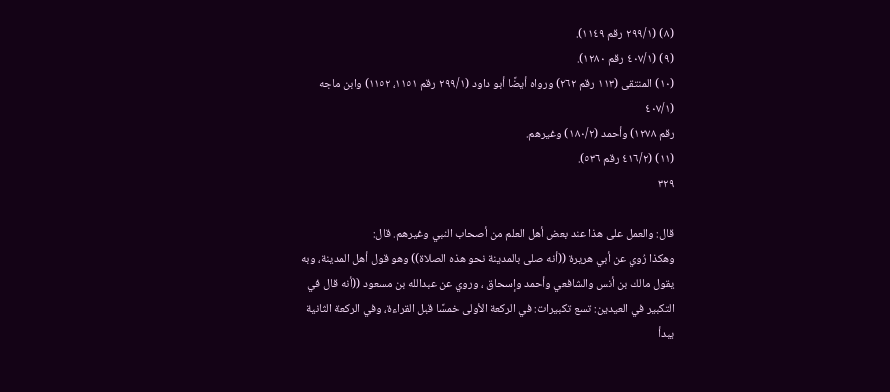(٨) (٢٩٩/١ رقم ١١٤٩).
(٩) (٤٠٧/١ رقم ١٢٨٠).
(١٠) المنتقى (١١٣ رقم ٢٦٢) ورواه أيضًا أبو داود (٢٩٩/١ رقم ١١٥١، ١١٥٢) وابن ماجه (٤٠٧/١
رقم ١٢٧٨) وأحمد (١٨٠/٢) وغيرهم.
(١١) (٤١٦/٢ رقم ٥٣٦).
٣٢٩

قال: والعمل على هذا عند بعض أهل العلم من أصحاب النبي وغيرهم. قال:
وهكذا رُوي عن أبي هريرة ((أنه صلى بالمدينة نحو هذه الصلاة)) وهو قول أهل المدينة، وبه
يقول مالك بن أنس والشافعي وأحمد وإسحاق ، وروي عن عبدالله بن مسعود ((أنه قال في
التكبير في العيدين: تسع تكبيرات: في الركعة الأولى خمسًا قبل القراءة، وفي الركعة الثانية
يبدأ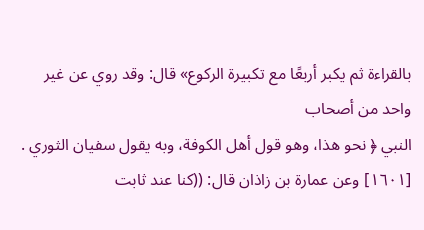بالقراءة ثم يكبر أربعًا مع تكبيرة الركوع» قال: وقد روي عن غير واحد من أصحاب
النبي ﴿ نحو هذا، وهو قول أهل الكوفة، وبه يقول سفيان الثوري .
[١٦٠١] وعن عمارة بن زاذان قال: ((كنا عند ثابت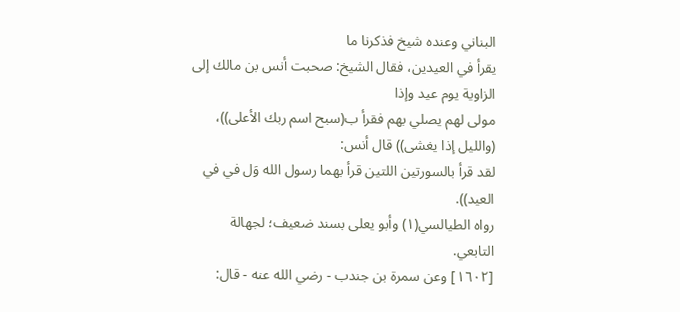البناني وعنده شيخ فذكرنا ما
يقرأ في العيدين، فقال الشيخ: صحبت أنس بن مالك إلى الزاوية يوم عيد وإذا
مولى لهم يصلي بهم فقرأ ب(سبح اسم ربك الأعلى))، (والليل إذا يغشى)) قال أنس:
لقد قرأ بالسورتين اللتين قرأ بهما رسول الله وَل في في العيد)).
رواه الطيالسي(١) وأبو يعلى بسند ضعيف؛ لجهالة التابعي.
[١٦٠٢] وعن سمرة بن جندب - رضي الله عنه - قال: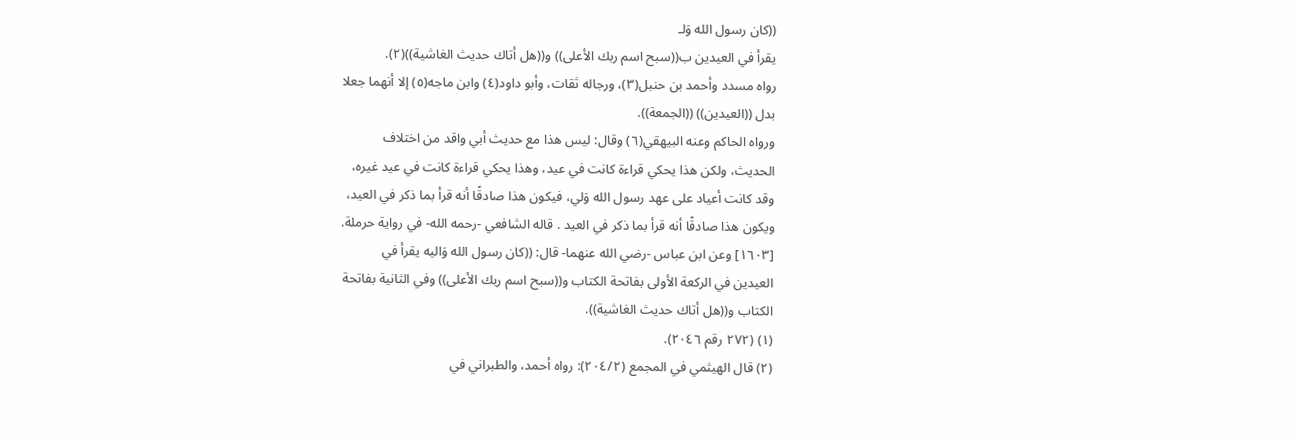((كان رسول الله وَلـ
يقرأ في العيدين ب((سبح اسم ربك الأعلى)) و((هل أتاك حديث الغاشية))(٢).
رواه مسدد وأحمد بن حنبل(٣)، ورجاله ثقات، وأبو داود(٤) وابن ماجه(٥) إلا أنهما جعلا
بدل ((العيدين)) ((الجمعة)).
ورواه الحاكم وعنه البيهقي(٦) وقال: ليس هذا مع حديث أبي واقد من اختلاف
الحديث، ولكن هذا يحكي قراءة كانت في عيد، وهذا يحكي قراءة كانت في عيد غيره،
وقد كانت أعياد على عهد رسول الله وَلي، فيكون هذا صادقًا أنه قرأ بما ذكر في العيد،
ويكون هذا صادقًا أنه قرأ بما ذكر في العيد . قاله الشافعي -رحمه الله- في رواية حرملة.
[١٦٠٣] وعن ابن عباس -رضي الله عنهما- قال: ((كان رسول الله وَاليه يقرأ في
العيدين في الركعة الأولى بفاتحة الكتاب و((سبح اسم ربك الأعلى)) وفي الثانية بفاتحة
الكتاب و((هل أتاك حديث الغاشية)).
(١) (٢٧٢ رقم ٢٠٤٦).
(٢) قال الهيثمي في المجمع (٢٠٤/٢): رواه أحمد، والطبراني في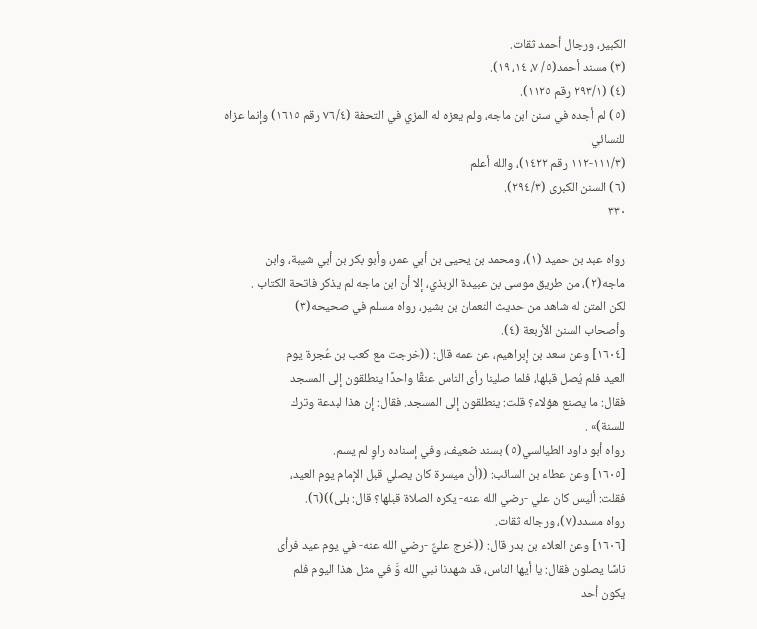الكبير، ورجال أحمد ثقات.
(٣) مسند أحمد(٥/ ٧، ١٤، ١٩).
(٤) (٢٩٣/١ رقم ١١٢٥).
(٥) لم أجده في سنن ابن ماجه، ولم يعزه له المزي في التحفة (٧٦/٤ رقم ١٦١٥) وإنما عزاه للنسائي
(١١١/٣-١١٢ رقم ١٤٢٢)، والله أعلم
(٦) السنن الكبرى (٢٩٤/٣).
٣٣٠

رواه عبد بن حميد (١)، ومحمد بن يحيى بن أبي عمر، وأبو بكر بن أبي شيبة، وابن
ماجه(٢)، من طريق موسى بن عبيدة الربذي، إلا أن ابن ماجه لم يذكر فاتحة الكتاب .
لكن المتن له شاهد من حديث النعمان بن بشير، رواه مسلم في صحيحه(٣)
وأصحاب السنن الأربعة (٤).
[١٦٠٤] وعن سعد بن إبراهيم، عن عمه قال: ((خرجت مع كعب بن عُجرة يوم
العيد فلم يُصل قبلها، فلما صلينا رأى الناس عنقًا واحدًا ينطلقون إلى المسجد
فقال: ما يصنع هؤلاء؟ قلت: ينطلقون إلى المسجد. فقال: إن هذا لبدعة وترك
للسنة)» .
رواه أبو داود الطيالسي(٥) بسند ضعيف، وفي إسناده راوٍ لم يسم.
[١٦٠٥] وعن عطاء بن السائب: ((أن ميسرة كان يصلي قبل الإمام يوم العيد،
فقلت: أليس كان علي -رضي الله عنه- يكره الصلاة قبلها؟ قال: بلى))(٦).
رواه مسدد(٧)، ورجاله ثقات.
[١٦٠٦] وعن العلاء بن بدر قال: ((خرج عليٌّ -رضي الله عنه- في يوم عيد فرأى
ناسًا يصلون فقال: يا أيها الناس، قد شهدنا نبي الله وَّ في مثل هذا اليوم فلم
يكون أحد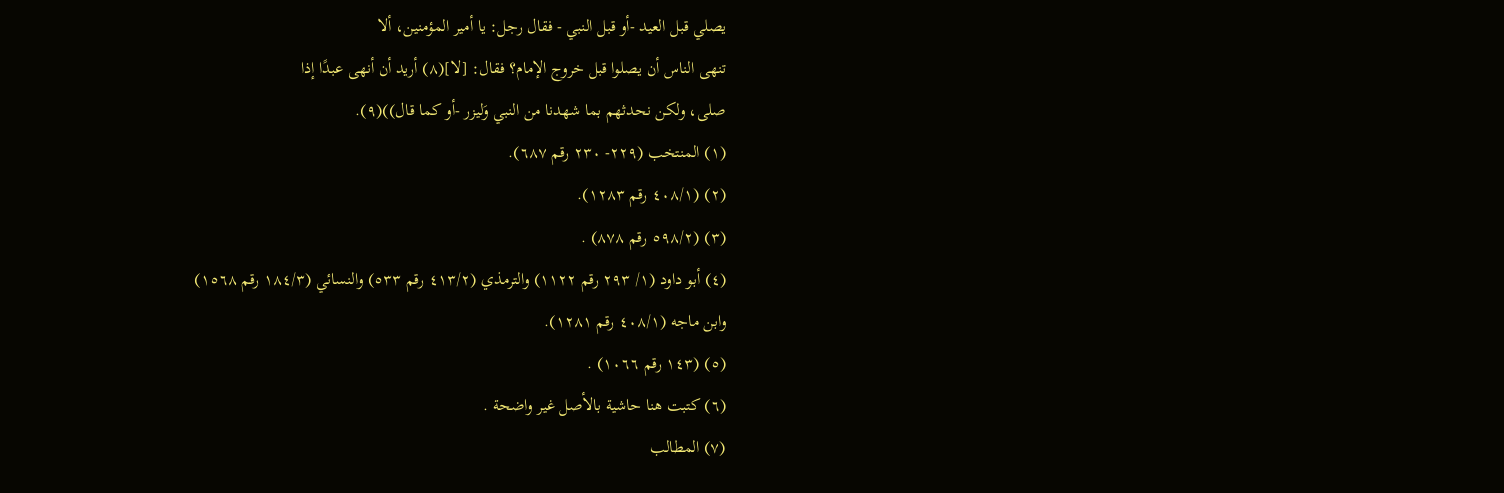يصلي قبل العيد -أو قبل النبي - فقال رجل: يا أمير المؤمنين، ألا
تنهى الناس أن يصلوا قبل خروج الإمام؟ فقال: [لا](٨) أريد أن أنهى عبدًا إذا
صلى، ولكن نحدثهم بما شهدنا من النبي وَليزر -أو كما قال))(٩).
(١) المنتخب (٢٢٩- ٢٣٠ رقم ٦٨٧).
(٢) (٤٠٨/١ رقم ١٢٨٣).
(٣) (٥٩٨/٢ رقم ٨٧٨) .
(٤) أبو داود (١/ ٢٩٣ رقم ١١٢٢) والترمذي (٤١٣/٢ رقم ٥٣٣) والنسائي (١٨٤/٣ رقم ١٥٦٨)
وابن ماجه (٤٠٨/١ رقم ١٢٨١).
(٥) (١٤٣ رقم ١٠٦٦) .
(٦) كتبت هنا حاشية بالأصل غير واضحة .
(٧) المطالب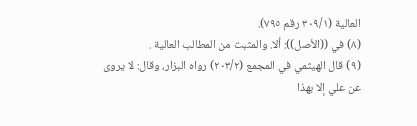العالية (٣٠٩/١ رقم ٧٩٥).
(٨) في ((الأصل)): ألا. والمثبت من المطالب العالية .
(٩) قال الهيثمي في المجمع (٢٠٣/٢) رواه البزار، وقال: لا يروى عن علي إلا بهذا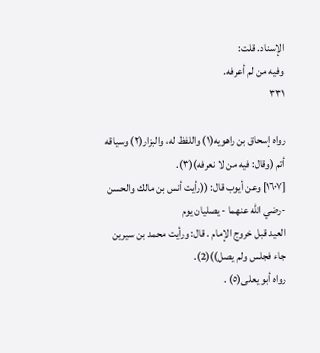الإسناد. قلت:
وفيه من لم أعرفه.
٣٣١

رواه إسحاق بن راهويه(١) واللفظ له، والبزار(٢) وسياقه أتم (وقال: فيه من لا نعرفه)(٣).
[١٦٠٧] وعن أيوب قال: ((رأيت أنس بن مالك والحسن -رضي الله عنهما - يصليان يوم
العيد قبل خروج الإمام . قال: ورأيت محمد بن سيرين جاء فجلس ولم يصل))(2).
رواه أبو يعلى(٥) .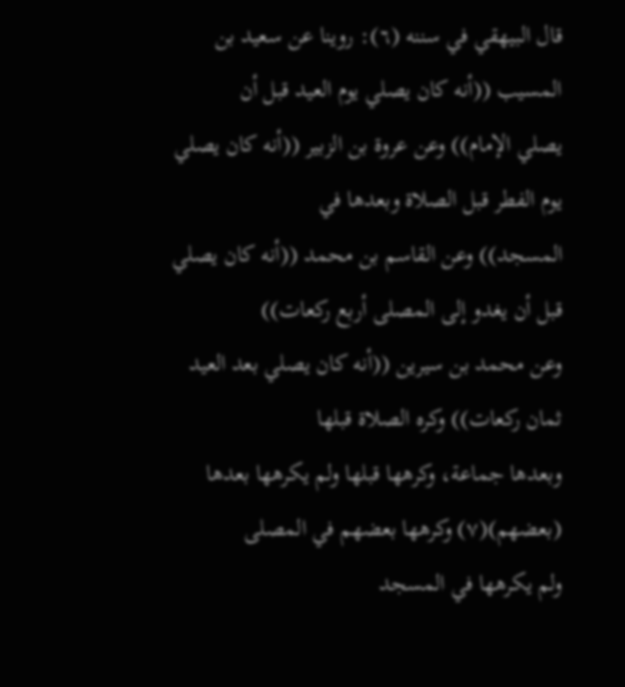قال البيهقي في سننه (٦): روينا عن سعيد بن المسيب ((أنه كان يصلي يوم العيد قبل أن
يصلي الإمام)) وعن عروة بن الزبير ((أنه كان يصلي يوم الفطر قبل الصلاة وبعدها في
المسجد)) وعن القاسم بن محمد ((أنه كان يصلي قبل أن يغدو إلى المصلى أربع ركعات))
وعن محمد بن سيرين ((أنه كان يصلي بعد العيد ثمان ركعات)) وكره الصلاة قبلها
وبعدها جماعة، وكرهها قبلها ولم يكرهها بعدها (بعضهم)(٧) وكرهها بعضهم في المصلى
ولم يكرهها في المسجد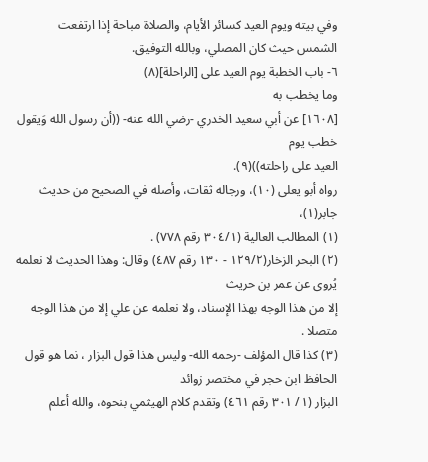وفي بيته ويوم العيد كسائر الأيام، والصلاة مباحة إذا ارتفعت
الشمس حيث كان المصلي، وبالله التوفيق.
٦- باب الخطبة يوم العيد على [الراحلة](٨)
وما يخطب به
[١٦٠٨] عن أبي سعيد الخدري -رضي الله عنه- ((أن رسول الله وَيقول خطب يوم
العيد على راحلته))(٩).
رواه أبو يعلى (١٠)، ورجاله ثقات، وأصله في الصحيح من حديث جابر(١)،
(١) المطالب العالية (٣٠٤/١ رقم ٧٧٨) .
(٢) البحر الزخار(١٢٩/٢ - ١٣٠ رقم ٤٨٧) وقال: وهذا الحديث لا نعلمه يُروى عن عمر بن حريث
إلا من هذا الوجه بهذا الإسناد، ولا نعلمه عن علي إلا من هذا الوجه متصلا .
(٣) كذا قال المؤلف -رحمه الله- وليس هذا قول البزار ، نما هو قول الحافظ ابن حجر في مختصر زوائد
البزار (١/ ٣٠١ رقم ٤٦١) وتقدم كلام الهيثمي بنحوه، والله أعلم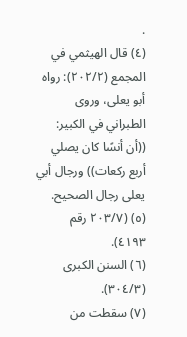.
(٤) قال الهيثمي في المجمع (٢٠٢/٢): رواه أبو يعلى، وروى الطبراني في الكبير: ((أن أنسًا كان يصلي
أربع ركعات)) ورجال أبي يعلى رجال الصحيح.
(٥) (٢٠٣/٧ رقم ٤١٩٣).
(٦) السنن الكبرى (٣٠٤/٣).
(٧) سقطت من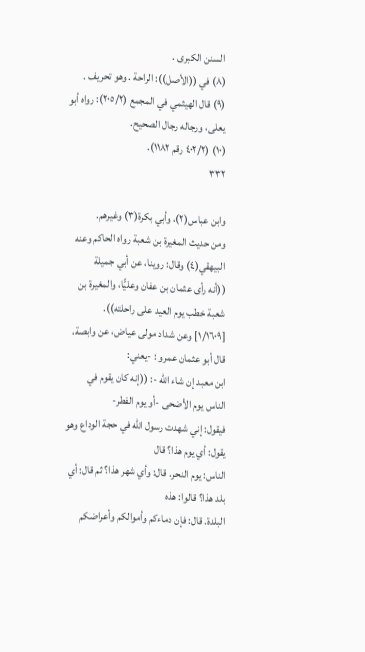السنن الكبرى .
(٨) في ((الأصل)): الراحة . وهو تحريف .
(٩) قال الهيثمي في المجمع (٢٠٥/٢): رواه أبو يعلى، ورجاله رجال الصحيح.
(١٠) (٤٠٢/٢ رقم ١١٨٢).
٣٣٢

وابن عباس(٢)، وأبي بكرة(٣) وغيرهم.
ومن حديث المغيرة بن شعبة رواه الحاكم وعنه البيهقي(٤) وقال: روينا، عن أبي جميلة
((أنه رأى عثمان بن عفان وعليًّا، والمغيرة بن شعبة خطب يوم العيد على راحلته)).
[١/١٦٠٩] وعن شداد مولى عياض، عن وابصة، قال أبو عثمان عمرو : -يعني:
ابن معبد إن شاء الله -: ((إنه كان يقوم في الناس يوم الأضحى -أو يوم الفطر-
فيقول: إني شهدت رسول الله في حجة الوداع وهو يقول: أي يوم هذا؟ قال
الناس: يوم النحر. قال: وأي شهر هذا؟ ثم قال: أي بلد هذا؟ قالوا: هذه
البلدة. قال: فإن دماءكم وأموالكم وأعراضكم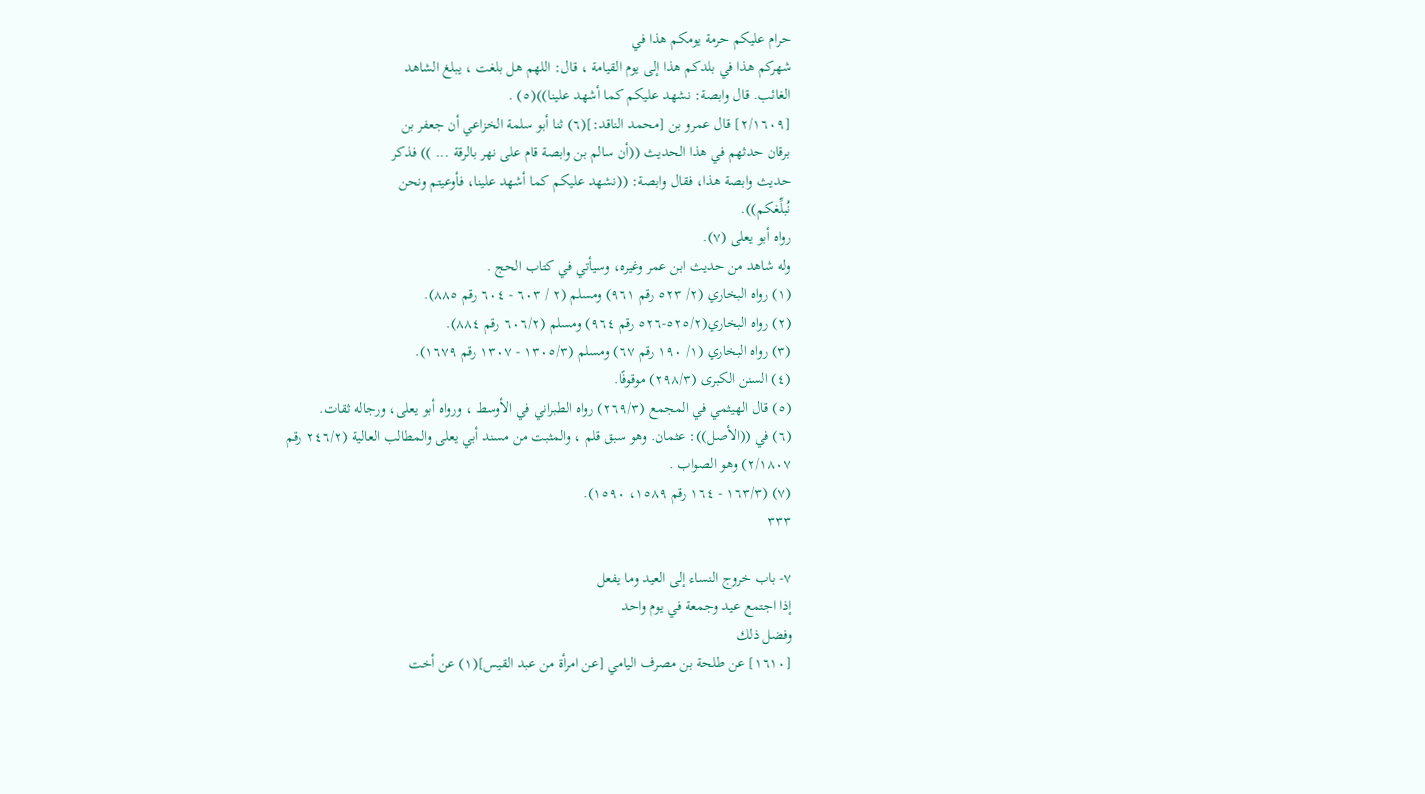حرام عليكم حرمة يومكم هذا في
شهركم هذا في بلدكم هذا إلى يوم القيامة ، قال: اللهم هل بلغت ، يبلغ الشاهد
الغائب. قال وابصة: نشهد عليكم كما أشهد علينا))(٥) .
[٢/١٦٠٩] قال عمرو بن [محمد الناقد:](٦) ثنا أبو سلمة الخزاعي أن جعفر بن
برقان حدثهم في هذا الحديث ((أن سالم بن وابصة قام على نهر بالرقة ... )) فذكر
حديث وابصة هذا، فقال وابصة: ((نشهد عليكم كما أشهد علينا، فأوعيتم ونحن
نُبلِّغكم)).
رواه أبو يعلى (٧).
وله شاهد من حديث ابن عمر وغيره، وسيأتي في كتاب الحج .
(١) رواه البخاري (٢/ ٥٢٣ رقم ٩٦١) ومسلم (٢ / ٦٠٣ - ٦٠٤ رقم ٨٨٥).
(٢) رواه البخاري(٥٢٥/٢-٥٢٦ رقم ٩٦٤) ومسلم (٦٠٦/٢ رقم ٨٨٤).
(٣) رواه البخاري (١/ ١٩٠ رقم ٦٧) ومسلم (١٣٠٥/٣ - ١٣٠٧ رقم ١٦٧٩).
(٤) السنن الكبرى (٢٩٨/٣) موقوفًا.
(٥) قال الهيثمي في المجمع (٢٦٩/٣) رواه الطبراني في الأوسط ، ورواه أبو يعلى، ورجاله ثقات.
(٦) في ((الأصل)): عثمان. وهو سبق قلم ، والمثبت من مسند أبي يعلى والمطالب العالية (٢٤٦/٢ رقم
٢/١٨٠٧) وهو الصواب .
(٧) (١٦٣/٣ - ١٦٤ رقم ١٥٨٩، ١٥٩٠).
٣٣٣

٧- باب خروج النساء إلى العيد وما يفعل
إذا اجتمع عيد وجمعة في يوم واحد
وفضل ذلك
[١٦١٠] عن طلحة بن مصرف اليامي [عن امرأة من عبد القيس](١) عن أخت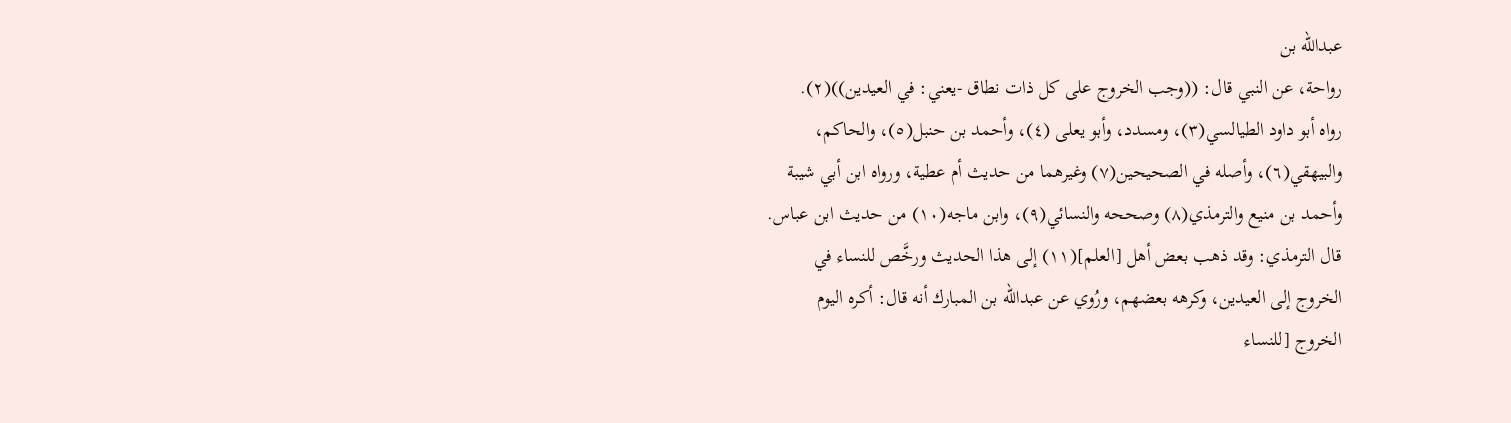عبدالله بن
رواحة، عن النبي قال: ((وجب الخروج على كل ذات نطاق -يعني: في العيدين))(٢).
رواه أبو داود الطيالسي(٣)، ومسدد، وأبو يعلى (٤)، وأحمد بن حنبل(٥)، والحاكم،
والبيهقي(٦)، وأصله في الصحيحين(٧) وغيرهما من حديث أم عطية، ورواه ابن أبي شيبة
وأحمد بن منيع والترمذي(٨) وصححه والنسائي(٩)، وابن ماجه(١٠) من حديث ابن عباس.
قال الترمذي: وقد ذهب بعض أهل [العلم](١١) إلى هذا الحديث ورخَّص للنساء في
الخروج إلى العيدين، وكرهه بعضهم، ورُوي عن عبدالله بن المبارك أنه قال: أكره اليوم
الخروج [للنساء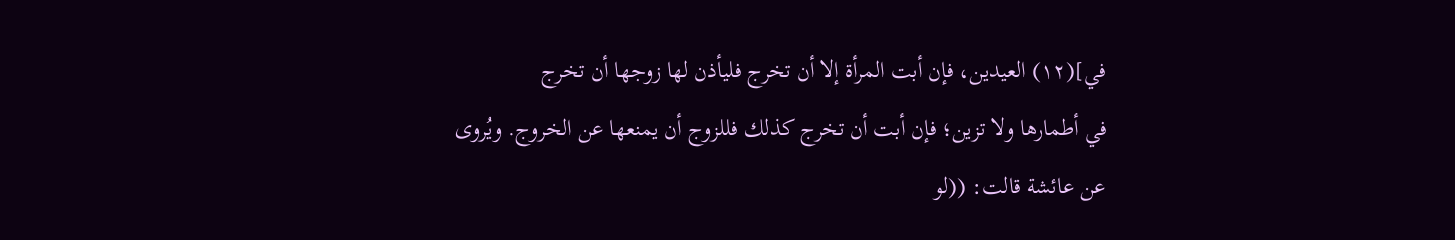في](١٢) العيدين، فإن أبت المرأة إلا أن تخرج فليأذن لها زوجها أن تخرج
في أطمارها ولا تزين؛ فإن أبت أن تخرج كذلك فللزوج أن يمنعها عن الخروج. ويُروى
عن عائشة قالت: ((لو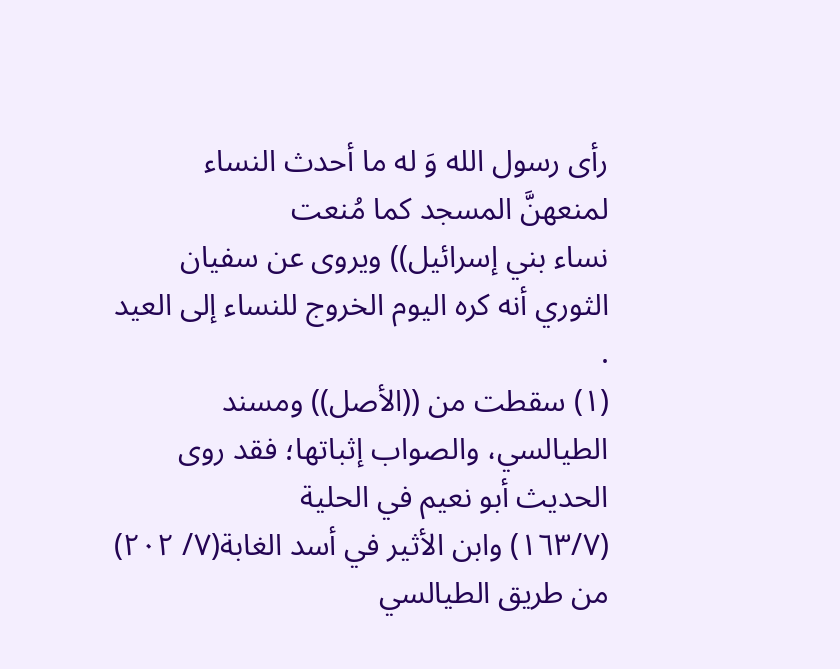رأى رسول الله وَ له ما أحدث النساء لمنعهنَّ المسجد كما مُنعت
نساء بني إسرائيل)) ويروى عن سفيان الثوري أنه كره اليوم الخروج للنساء إلى العيد .
(١) سقطت من ((الأصل)) ومسند الطيالسي، والصواب إثباتها؛ فقد روى الحديث أبو نعيم في الحلية
(١٦٣/٧) وابن الأثير في أسد الغابة(٧/ ٢٠٢) من طريق الطيالسي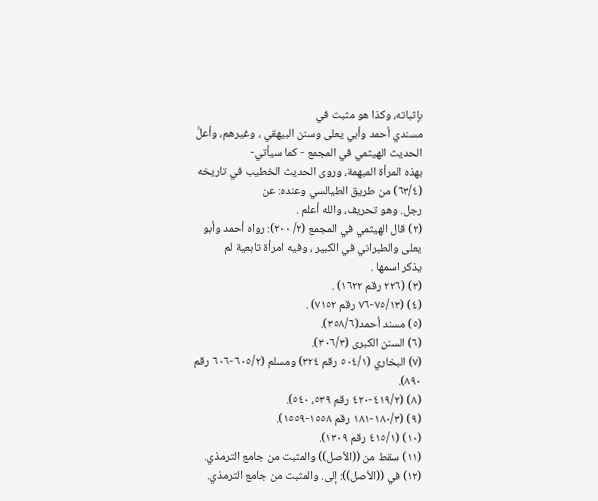بإثباته، وكذا هو مثبت في
مسندي أحمد وأبي يعلى وسنن البيهقي ، وغيرهم، وأعلَّ الحديث الهيثمي في المجمع - كما سيأتي-
بهذه المرأة المبهمة، وروى الحديث الخطيب في تاريخه (٦٣/٤) من طريق الطيالسي وعنده: عن
رجل. وهو تحريف، والله أعلم .
(٢) قال الهيثمي في المجمع (٢/ ٢٠٠): رواه أحمد وأبو يعلى والطبراني في الكبير ، وفيه امرأة تابعية لم
يذكر اسمها .
(٣) (٢٢٦ رقم ١٦٢٢) .
(٤) (٧٥/١٣-٧٦ رقم ٧١٥٢) .
(٥) مسند أحمد(٣٥٨/٦).
(٦) السنن الكبرى (٣٠٦/٣).
(٧) البخاري (٥٠٤/١ رقم ٣٢٤) ومسلم (٦٠٥/٢-٦٠٦ رقم ٨٩٠).
(٨) (٤١٩/٢-٤٢٠ رقم ٥٣٩، ٥٤٠).
(٩) (١٨٠/٣-١٨١ رقم ١٥٥٨-١٥٥٩).
(١٠) (٤١٥/١ رقم ١٣٠٩).
(١١) سقط من ((الأصل)) والمثبت من جامع الترمذي.
(١٢) في ((الأصل)): إلى. والمثبت من جامع الترمذي.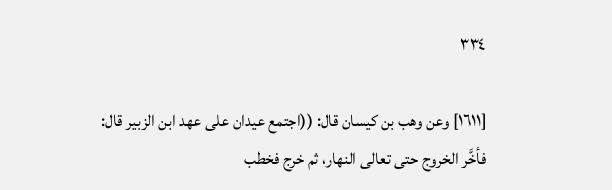٣٣٤

[١٦١١] وعن وهب بن كيسان قال: ((اجتمع عيدان على عهد ابن الزبير قال:
فأخَّر الخروج حتى تعالى النهار، ثم خرج فخطب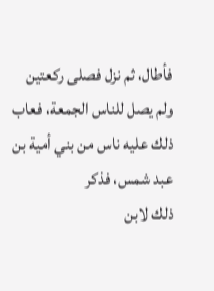فأطال، ثم نزل فصلى ركعتين
ولم يصل للناس الجمعة، فعاب ذلك عليه ناس من بني أمية بن عبد شمس، فذكر
ذلك لابن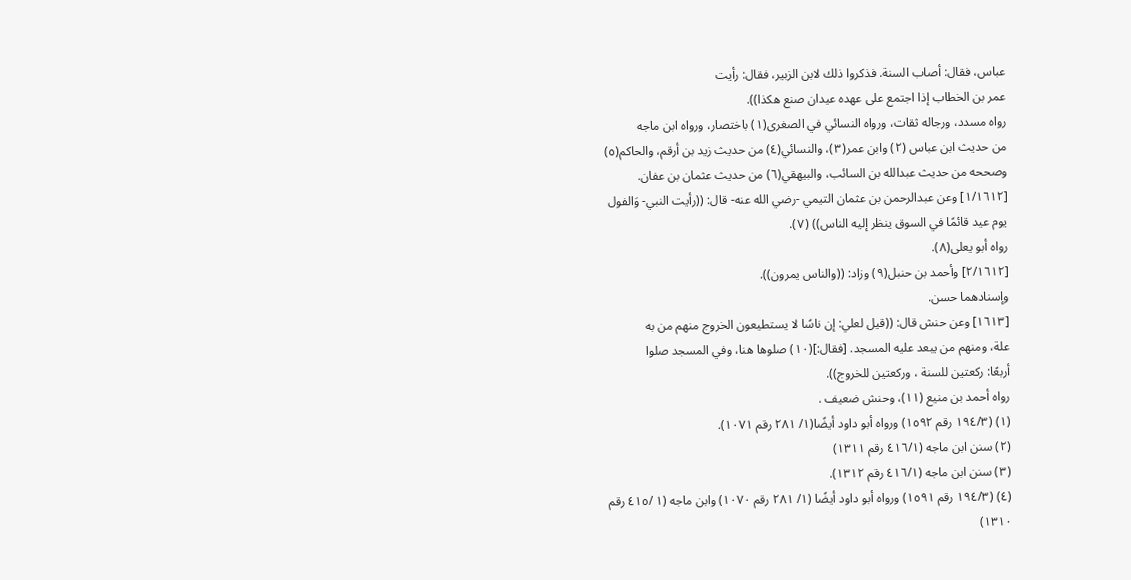عباس، فقال: أصاب السنة. فذكروا ذلك لابن الزبير، فقال: رأيت
عمر بن الخطاب إذا اجتمع على عهده عيدان صنع هكذا)).
رواه مسدد، ورجاله ثقات، ورواه النسائي في الصغرى(١) باختصار، ورواه ابن ماجه
من حديث ابن عباس (٢) وابن عمر(٣)، والنسائي(٤) من حديث زيد بن أرقم، والحاكم(٥)
وصححه من حديث عبدالله بن السائب، والبيهقي(٦) من حديث عثمان بن عفان.
[١/١٦١٢] وعن عبدالرحمن بن عثمان التيمي -رضي الله عنه- قال: ((رأيت النبي- وَالفول
يوم عيد قائمًا في السوق ينظر إليه الناس)) (٧).
رواه أبو يعلى(٨).
[٢/١٦١٢] وأحمد بن حنبل(٩) وزاد: ((والناس يمرون)).
وإسنادهما حسن.
[١٦١٣] وعن حنش قال: ((قيل لعلي: إن ناسًا لا يستطيعون الخروج منهم من به
علة، ومنهم من يبعد عليه المسجد. [فقال:](١٠) صلوها هنا، وفي المسجد صلوا
أربعًا: ركعتين للسنة ، وركعتين للخروج)).
رواه أحمد بن منيع (١١)، وحنش ضعيف .
(١) (١٩٤/٣ رقم ١٥٩٢) ورواه أبو داود أيضًا(١/ ٢٨١ رقم ١٠٧١).
(٢) سنن ابن ماجه (٤١٦/١ رقم ١٣١١)
(٣) سنن ابن ماجه (٤١٦/١ رقم ١٣١٢).
(٤) (١٩٤/٣ رقم ١٥٩١) ورواه أبو داود أيضًا (١/ ٢٨١ رقم ١٠٧٠) وابن ماجه (١ /٤١٥ رقم
١٣١٠)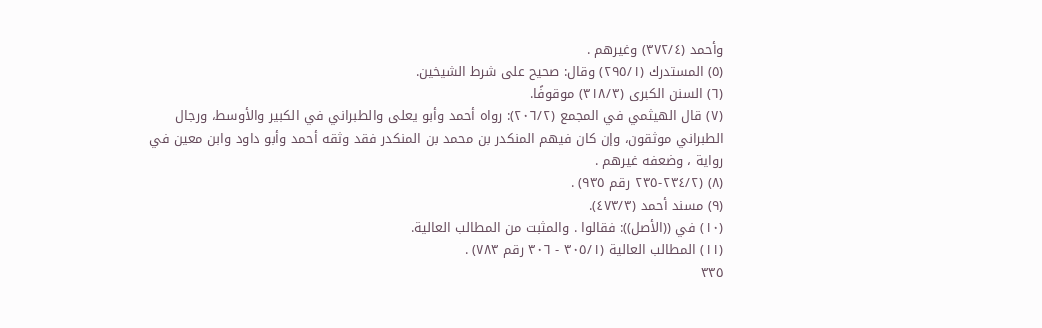وأحمد (٣٧٢/٤) وغيرهم .
(٥) المستدرك (٢٩٥/١) وقال: صحيح على شرط الشيخين.
(٦) السنن الكبرى (٣١٨/٣) موقوفًا.
(٧) قال الهيثمي في المجمع (٢٠٦/٢): رواه أحمد وأبو يعلى والطبراني في الكبير والأوسط، ورجال
الطبراني موثقون، وإن كان فيهم المنكدر بن محمد بن المنكدر فقد وثقه أحمد وأبو داود وابن معين في
رواية ، وضعفه غيرهم .
(٨) (٢٣٤/٢-٢٣٥ رقم ٩٣٥) .
(٩) مسند أحمد (٤٧٣/٣).
(١٠) في ((الأصل)): فقالوا . والمثبت من المطالب العالية.
(١١) المطالب العالية (٣٠٥/١ - ٣٠٦ رقم ٧٨٣) .
٣٣٥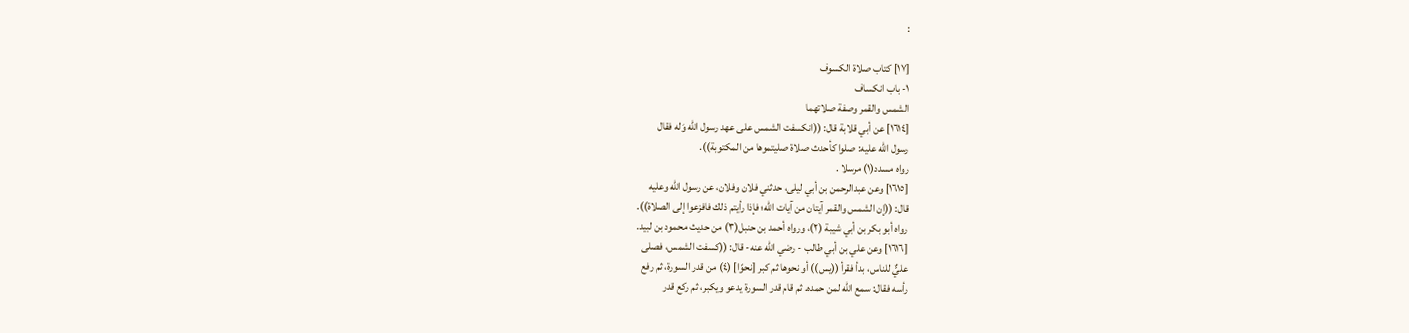:

[١٧] كتاب صلاة الكسوف
١- باب انكساف
الشمس والقمر وصفة صلاتهما
[١٦١٤] عن أبي قلابة قال: ((انكسفت الشمس على عهد رسول الله وَله فقال
رسول الله عليه: صلوا كأحدث صلاة صليتموها من المكتوبة)).
رواه مسدد(١) مرسلا .
[١٦١٥] وعن عبدالرحمن بن أبي ليلى، حدثني فلان وفلان، عن رسول الله وعليه
قال: ((إن الشمس والقمر آيتان من آيات الله؛ فإذا رأيتم ذلك فافزعوا إلى الصلاة)).
رواه أبو بكر بن أبي شيبة (٢)، ورواه أحمد بن حنبل(٣) من حديث محمود بن لبيد.
[١٦١٦] وعن علي بن أبي طالب - رضي الله عنه- قال: ((كسفت الشمس، فصلى
عليٌّ للناس، بدأ فقرأ ((يس)) أو نحوها ثم كبر [نحوًا] (٤) من قدر السورة، ثم رفع
رأسه فقال: سمع الله لمن حمده. ثم قام قدر السورة يدعو ويكبر، ثم ركع قدر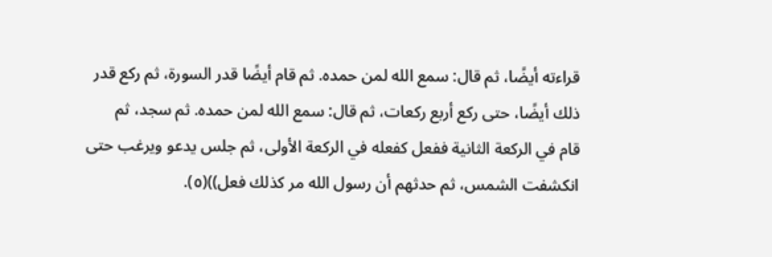قراءته أيضًا، ثم قال: سمع الله لمن حمده. ثم قام أيضًا قدر السورة، ثم ركع قدر
ذلك أيضًا، حتى ركع أربع ركعات، ثم قال: سمع الله لمن حمده. ثم سجد، ثم
قام في الركعة الثانية ففعل كفعله في الركعة الأولى، ثم جلس يدعو ويرغب حتى
انكشفت الشمس، ثم حدثهم أن رسول الله مر كذلك فعل))(٥).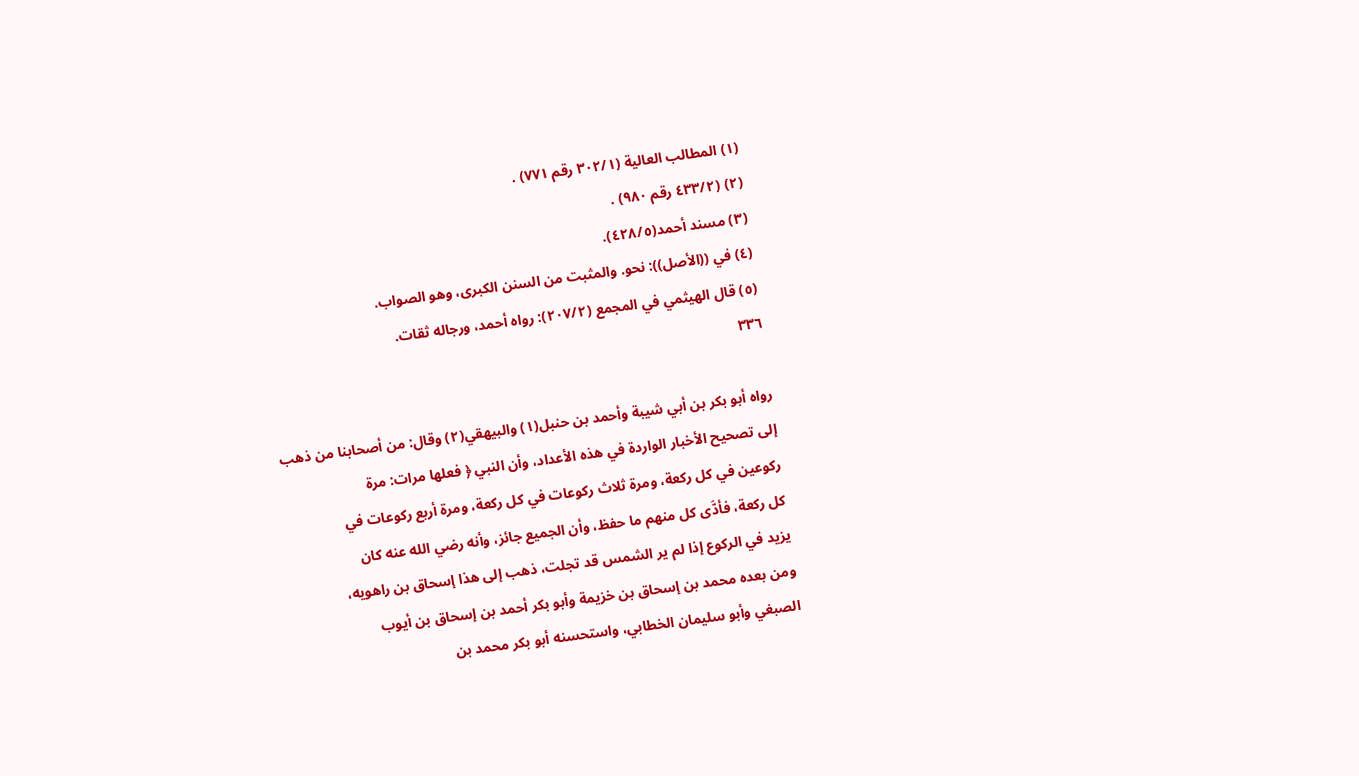(١) المطالب العالية (٣٠٢/١ رقم ٧٧١) .
(٢) (٤٣٣/٢ رقم ٩٨٠) .
(٣) مسند أحمد(٤٢٨/٥).
(٤) في ((الأصل)): نحو. والمثبت من السنن الكبرى، وهو الصواب.
(٥) قال الهيثمي في المجمع (٢٠٧/٢): رواه أحمد، ورجاله ثقات.
٣٣٦

رواه أبو بكر بن أبي شيبة وأحمد بن حنبل(١) والبيهقي(٢) وقال: من أصحابنا من ذهب
إلى تصحيح الأخبار الواردة في هذه الأعداد، وأن النبي ﴿ فعلها مرات: مرة
ركوعين في كل ركعة، ومرة ثلاث ركوعات في كل ركعة، ومرة أربع ركوعات في
كل ركعة، فأدَّى كل منهم ما حفظ، وأن الجميع جائز، وأنه رضي الله عنه كان
يزيد في الركوع إذا لم ير الشمس قد تجلت، ذهب إلى هذا إسحاق بن راهويه،
ومن بعده محمد بن إسحاق بن خزيمة وأبو بكر أحمد بن إسحاق بن أيوب
الصبغي وأبو سليمان الخطابي، واستحسنه أبو بكر محمد بن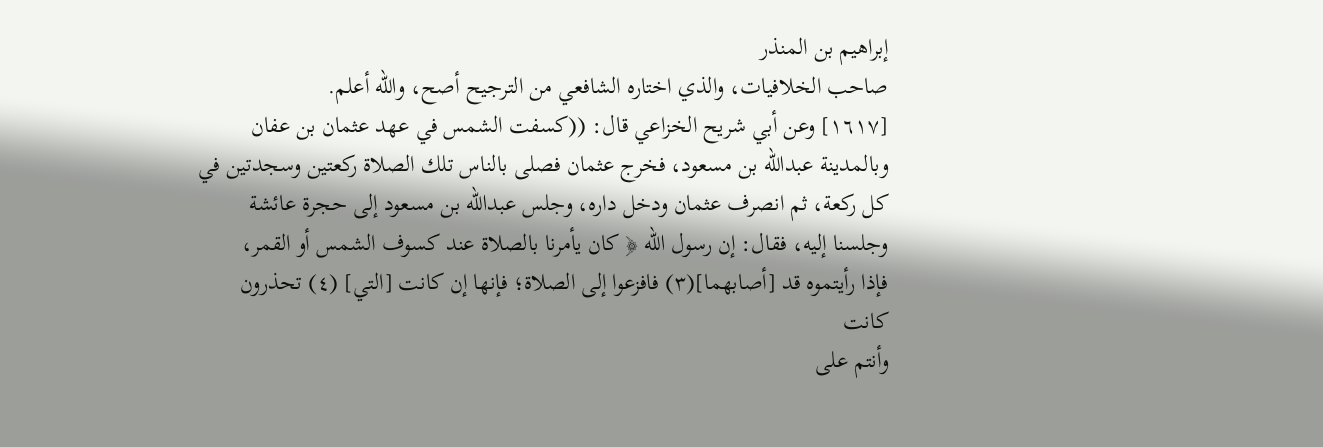إبراهيم بن المنذر
صاحب الخلافيات، والذي اختاره الشافعي من الترجيح أصح، والله أعلم.
[١٦١٧] وعن أبي شريح الخزاعي قال: ((كسفت الشمس في عهد عثمان بن عفان
وبالمدينة عبدالله بن مسعود، فخرج عثمان فصلى بالناس تلك الصلاة ركعتين وسجدتين في
كل ركعة، ثم انصرف عثمان ودخل داره، وجلس عبدالله بن مسعود إلى حجرة عائشة
وجلسنا إليه، فقال: إن رسول الله ﴿ كان يأمرنا بالصلاة عند كسوف الشمس أو القمر،
فإذا رأيتموه قد [أصابهما](٣) فافزعوا إلى الصلاة؛ فإنها إن كانت [التي] (٤) تحذرون كانت
وأنتم على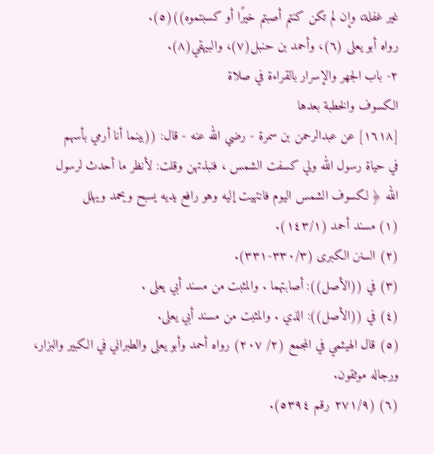غير غفلة، وإن لم تكن كنتم أصبتم خيرًا أو كسبتموه))(٥).
رواه أبو يعلى (٦)، وأحمد بن حنبل(٧)، والبيهقي(٨).
٢- باب الجهر والإسرار بالقراءة في صلاة
الكسوف والخطبة بعدها
[١٦١٨] عن عبدالرحمن بن سمرة - رضي الله عنه - قال: ((بينما أنا أرمي بأسهم
في حياة رسول الله ولي كسفت الشمس ، فنبذتهن وقلت: لأنظر ما أحدث لرسول
الله ﴿ لكسوف الشمس اليوم فانتهيت إليه وهو رافع يديه يسبح ويحمد ويهلل
(١) مسند أحمد (١٤٣/١).
(٢) السنن الكبرى (٣٣٠/٣-٣٣١).
(٣) في ((الأصل)): أصابتهما . والمثبت من مسند أبي يعلى .
(٤) في ((الأصل)): الذي . والمثبت من مسند أبي يعلى.
(٥) قال الهيثمي في المجمع (٢/ ٢٠٧) رواه أحمد وأبو يعلى والطبراني في الكبير والبزار، ورجاله موثقون.
(٦) (٢٧١/٩ رقم ٥٣٩٤).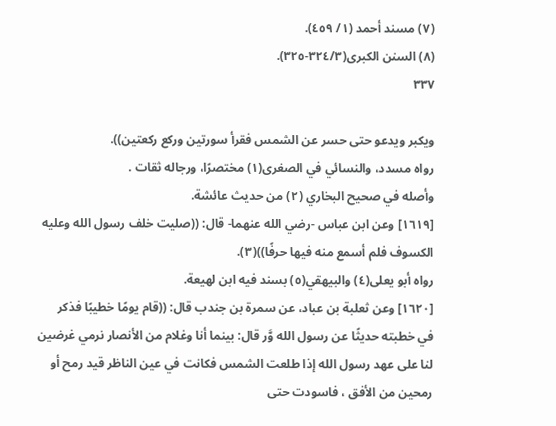(٧) مسند أحمد (١/ ٤٥٩).
(٨) السنن الكبرى(٣٢٤/٣-٣٢٥).
٣٣٧

ويكبر ويدعو حتى حسر عن الشمس فقرأ سورتين وركع ركعتين)).
رواه مسدد، والنسائي في الصغرى(١) مختصرًا، ورجاله ثقات .
وأصله في صحيح البخاري (٢) من حديث عائشة.
[١٦١٩] وعن ابن عباس -رضي الله عنهما- قال: ((صليت خلف رسول الله وعليه
الكسوف فلم أسمع منه فيها حرفًا))(٣).
رواه أبو يعلى(٤) والبيهقي(٥) بسند فيه ابن لهيعة.
[١٦٢٠] وعن ثعلبة بن عباد، عن سمرة بن جندب قال: ((قام يومًا خطيبًا فذكر
في خطبته حديثًا عن رسول الله وَّر قال: بينما أنا وغلام من الأنصار نرمي غرضين
لنا على عهد رسول الله إذا طلعت الشمس فكانت في عين الناظر قيد رمح أو
رمحين من الأفق ، فاسودت حتى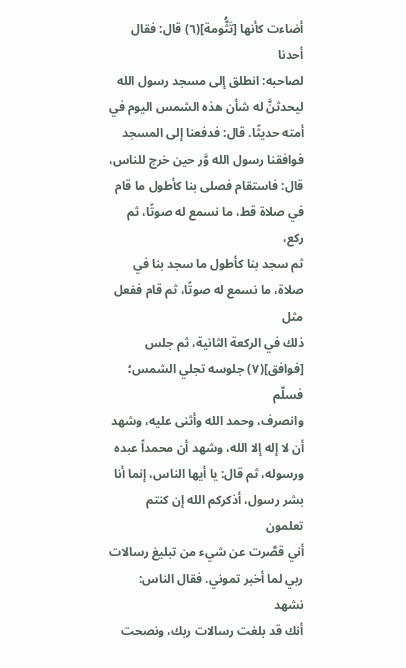أضاءت كأنها [تَثُّومة](٦) قال: فقال أحدنا
لصاحبه: انطلق إلى مسجد رسول الله ليحدثنَّ له شأن هذه الشمس اليوم في
أمته حديثًا. قال: فدفعنا إلى المسجد فوافقنا رسول الله وَّر حين خرج للناس،
قال: فاستقام فصلى بنا كأطول ما قام في صلاة قط، ما نسمع له صوتًا، ثم ركع،
ثم سجد بنا كأطول ما سجد بنا في صلاة، ما نسمع له صوتًا، ثم قام ففعل مثل
ذلك في الركعة الثانية، ثم جلس [فوافق](٧) جلوسه تجلي الشمس؛ فسلّم
وانصرف، وحمد الله وأثنى عليه، وشهد أن لا إله إلا الله، وشهد أن محمداً عبده
ورسوله، ثم قال: يا أيها الناس، إنما أنا بشر رسول، أذكركم الله إن كنتم تعلمون
أني قصَّرت عن شيء من تبليغ رسالات ربي لما أخبر تموني. فقال الناس: نشهد
أنك قد بلغت رسالات ربك، ونصحت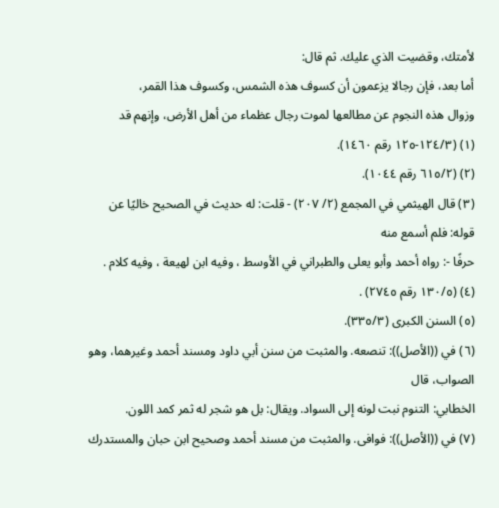لأمتك، وقضيت الذي عليك. ثم قال:
أما بعد، فإن رجالا يزعمون أن كسوف هذه الشمس، وكسوف هذا القمر،
وزوال هذه النجوم عن مطالعها لموت رجال عظماء من أهل الأرض، وإنهم قد
(١) (١٢٤/٣-١٢٥ رقم ١٤٦٠).
(٢) (٦١٥/٢ رقم ١٠٤٤).
(٣) قال الهيثمي في المجمع (٢/ ٢٠٧) - قلت: له حديث في الصحيح خاليًا عن قوله: فلم أسمع منه
حرفًا -: رواه أحمد وأبو يعلى والطبراني في الأوسط ، وفيه ابن لهيعة ، وفيه كلام .
(٤) (١٣٠/٥ رقم ٢٧٤٥) .
(٥) السنن الكبرى (٣٣٥/٣).
(٦) في ((الأصل)): تنصعه. والمثبت من سنن أبي داود ومسند أحمد وغيرهما، وهو الصواب، قال
الخطابي: التنوم نبت لونه إلى السواد. ويقال: بل هو شجر له ثمر كمد اللون.
(٧) في ((الأصل)): فوافى. والمثبت من مسند أحمد وصحيح ابن حبان والمستدرك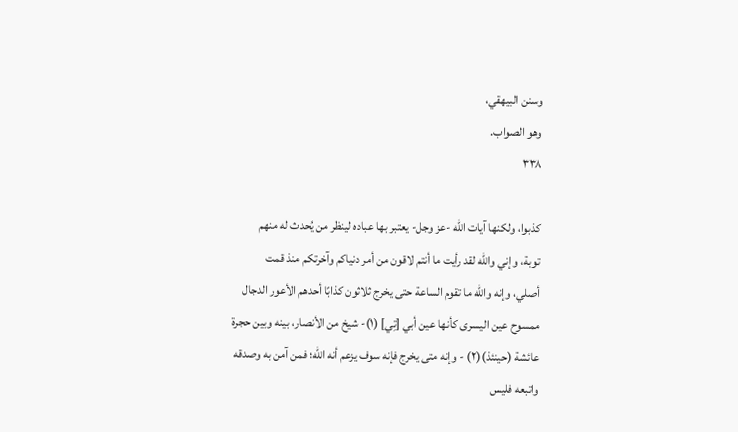وسنن البيهقي،
وهو الصواب.
٣٣٨

كذبوا، ولكنها آيات الله -عز وجل- يعتبر بها عباده لينظر من يُحدث له منهم
توبة، وإني والله لقد رأيت ما أنتم لاقون من أمر دنياكم وآخرتكم منذ قمت
أصلي، وإنه والله ما تقوم الساعة حتى يخرج ثلاثون كذابًا أحدهم الأعور الدجال
ممسوح عين اليسرى كأنها عين أبي [تِي] (١)- شيخ من الأنصار، بينه وبين حجرة
عائشة (حينئذ)(٢) - وإنه متى يخرج فإنه سوف يزعم أنه الله؛ فمن آمن به وصدقه
واتبعه فليس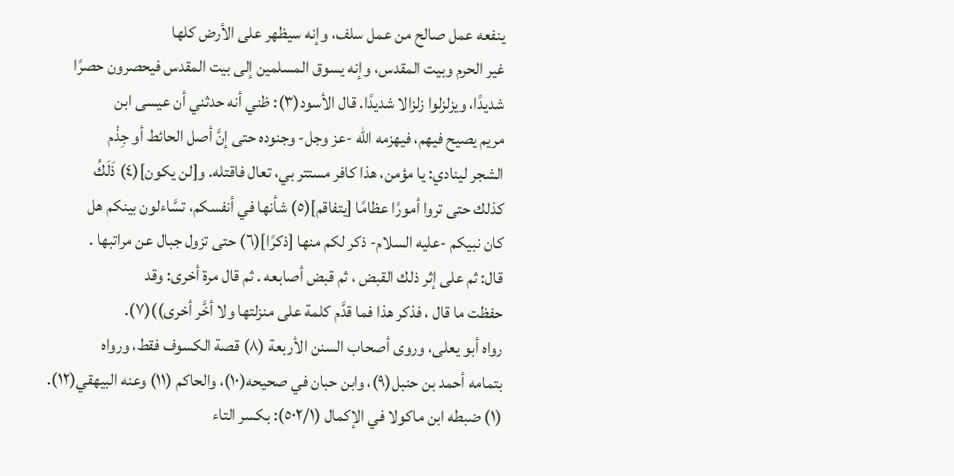ينفعه عمل صالح من عمل سلف، وإنه سيظهر على الأرض كلها
غير الحرم وبيت المقدس، وإنه يسوق المسلمين إلى بيت المقدس فيحصرون حصرًا
شديدًا، ويزلزلوا زلزالا شديدًا. قال الأسود(٣): ظني أنه حدثني أن عيسى ابن
مريم يصيح فيهم، فيهزمه الله -عز وجل- وجنوده حتى إنَّ أصل الحائط أو جِذْم
الشجر لينادي: يا مؤمن، هذا كافر مستتر بي، تعال فاقتله. و[لن يكون](٤) ذَلَكُ
كذلك حتى تروا أمورًا عظامًا [يتفاقم](٥) شأنها في أنفسكم، تسَّاءلون بينكم هل
كان نبيكم -عليه السلام- ذكر لكم منها [ذكرًا](٦) حتى تزول جبال عن مراتبها .
قال: ثم على إثر ذلك القبض ، ثم قبض أصابعه . ثم قال مرة أخرى: وقد
حفظت ما قال ، فذكر هذا فما قدَّم كلمة على منزلتها ولا أخَّر أخرى))(٧).
رواه أبو يعلى، وروى أصحاب السنن الأربعة (٨) قصة الكسوف فقط، ورواه
بتمامه أحمد بن حنبل(٩)، وابن حبان في صحيحه(١٠)، والحاكم (١١) وعنه البيهقي(١٢).
(١) ضبطه ابن ماكولا في الإكمال (٥٠٢/١): بكسر التاء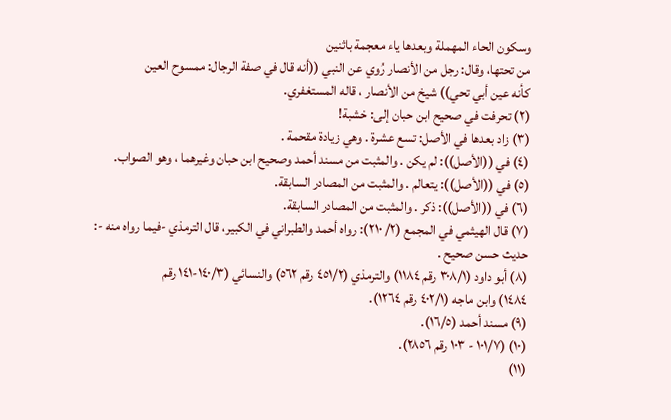وسكون الحاء المهملة وبعدها ياء معجمة باثنين
من تحتها، وقال: رجل من الأنصار رُوي عن النبي ((أنه قال في صفة الرجال: ممسوح العين
كأنه عين أبي تحي)) شيخ من الأنصار ، قاله المستغفري.
(٢) تحرفت في صحيح ابن حبان إلى: خشبة!
(٣) زاد بعدها في الأصل: تسع عشرة . وهي زيادة مقحمة .
(٤) في ((الأصل)): لم يكن . والمثبت من مسند أحمد وصحيح ابن حبان وغيرهما ، وهو الصواب.
(٥) في ((الأصل)): يتعالم . والمثبت من المصادر السابقة.
(٦) في ((الأصل)): ذكر . والمثبت من المصادر السابقة.
(٧) قال الهيثمي في المجمع (٢/ ٢١٠): رواه أحمد والطبراني في الكبير، قال الترمذي -فيما رواه منه -:
حديث حسن صحيح .
(٨) أبو داود (٣٠٨/١ رقم ١١٨٤) والترمذي (٤٥١/٢ رقم ٥٦٢) والنسائي (١٤٠/٣-١٤١ رقم
١٤٨٤) وابن ماجه (٤٠٢/١ رقم ١٢٦٤).
(٩) مسند أحمد (١٦/٥).
(١٠) (١٠١/٧ - ١٠٣ رقم ٢٨٥٦).
(١١)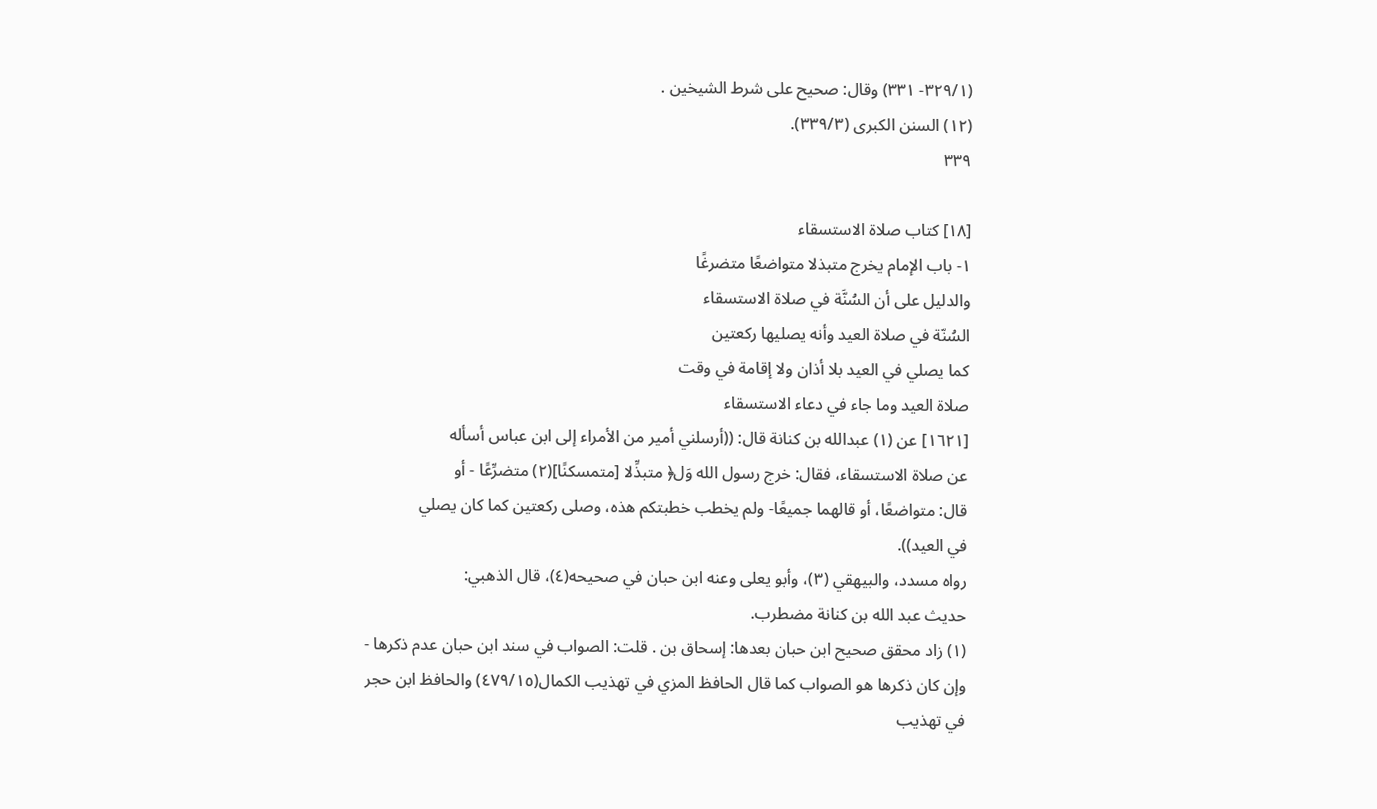(٣٢٩/١- ٣٣١) وقال: صحيح على شرط الشيخين .
(١٢) السنن الكبرى (٣٣٩/٣).
٣٣٩

[١٨] كتاب صلاة الاستسقاء
١- باب الإمام يخرج متبذلا متواضعًا متضرغًا
والدليل على أن السُنَّة في صلاة الاستسقاء
السُنّة في صلاة العيد وأنه يصليها ركعتين
كما يصلي في العيد بلا أذان ولا إقامة في وقت
صلاة العيد وما جاء في دعاء الاستسقاء
[١٦٢١] عن (١) عبدالله بن كنانة قال: ((أرسلني أمير من الأمراء إلى ابن عباس أسأله
عن صلاة الاستسقاء، فقال: خرج رسول الله وَل﴿ متبذِّلا [متمسكنًا](٢) متضرِّعًا - أو
قال: متواضعًا، أو قالهما جمیعًا- ولم يخطب خطبتکم هذه، وصلی رکعتین کما كان يصلي
في العيد)).
رواه مسدد، والبيهقي (٣)، وأبو يعلى وعنه ابن حبان في صحيحه(٤)، قال الذهبي:
حديث عبد الله بن كنانة مضطرب.
(١) زاد محقق صحيح ابن حبان بعدها: إسحاق بن . قلت: الصواب في سند ابن حبان عدم ذكرها -
وإن كان ذكرها هو الصواب كما قال الحافظ المزي في تهذيب الكمال(٤٧٩/١٥) والحافظ ابن حجر
في تهذيب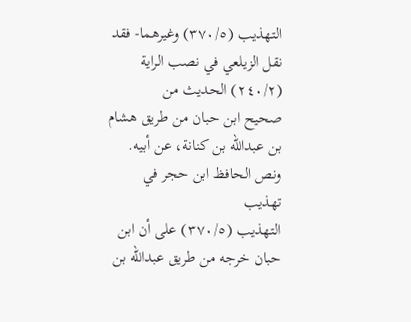التهذيب (٣٧٠/٥) وغيرهما- فقد نقل الزيلعي في نصب الراية (٢٤٠/٢) الحديث من
صحيح ابن حبان من طريق هشام بن عبدالله بن كنانة، عن أبيه. ونص الحافظ ابن حجر في تهذيب
التهذيب (٣٧٠/٥) على أن ابن حبان خرجه من طريق عبدالله بن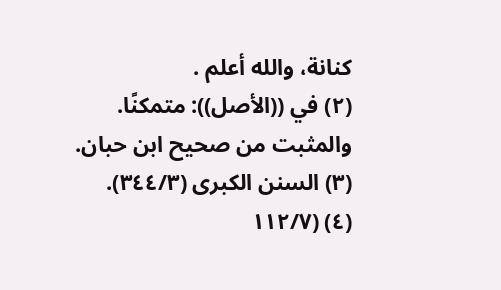كنانة، والله أعلم .
(٢) في ((الأصل)): متمكنًا. والمثبت من صحيح ابن حبان.
(٣) السنن الكبرى (٣٤٤/٣).
(٤) (١١٢/٧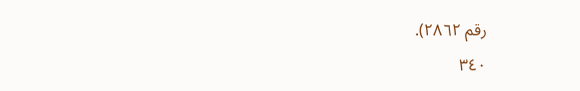رقم ٢٨٦٢).
٣٤٠